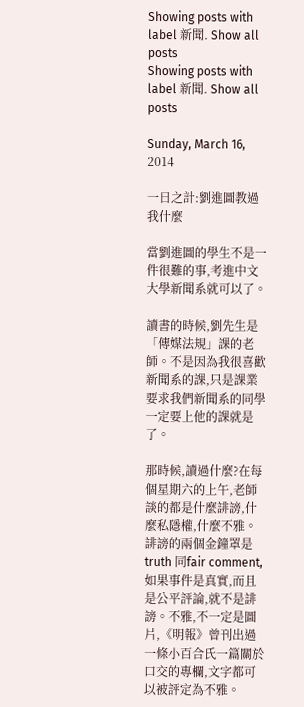Showing posts with label 新聞. Show all posts
Showing posts with label 新聞. Show all posts

Sunday, March 16, 2014

一日之計:劉進圖教過我什麼

當劉進圖的學生不是一件很難的事,考進中文大學新聞系就可以了。

讀書的時候,劉先生是「傳媒法規」課的老師。不是因為我很喜歡新聞系的課,只是課業要求我們新聞系的同學一定要上他的課就是了。

那時候,讀過什麼?在每個星期六的上午,老師談的都是什麼誹謗,什麼私隱權,什麼不雅。誹謗的兩個金鐘罩是truth 同fair comment,如果事件是真實,而且是公平評論,就不是誹謗。不雅,不一定是圖片,《明報》曾刊出過一條小百合氏一篇關於口交的專欄,文字都可以被評定為不雅。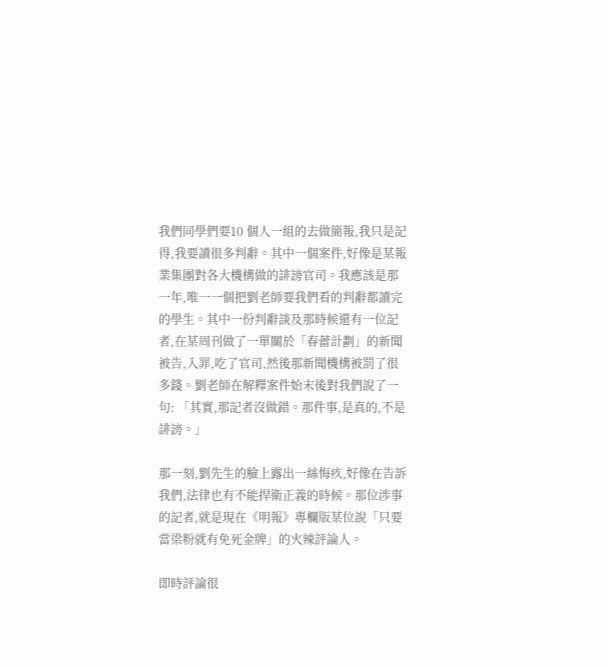我們同學們要10 個人一組的去做簡報,我只是記得,我要讀很多判辭。其中一個案件,好像是某報業集團對各大機構做的誹謗官司。我應該是那一年,唯一一個把劉老師要我們看的判辭都讀完的學生。其中一份判辭談及那時候還有一位記者,在某周刊做了一單關於「春蕾計劃」的新聞被告,入罪,吃了官司,然後那新聞機構被罰了很多錢。劉老師在解釋案件始末後對我們說了一句: 「其實,那記者沒做錯。那件事,是真的,不是誹謗。」

那一刻,劉先生的臉上露出一絲悔疚,好像在告訴我們,法律也有不能捍衛正義的時候。那位涉事的記者,就是現在《明報》專欄版某位說「只要當梁粉就有免死金牌」的火辣評論人。

即時評論很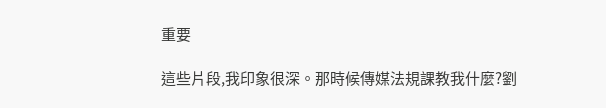重要

這些片段,我印象很深。那時候傳媒法規課教我什麼?劉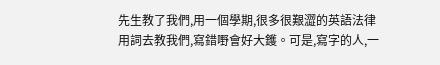先生教了我們,用一個學期,很多很艱澀的英語法律用詞去教我們,寫錯嘢會好大鑊。可是,寫字的人,一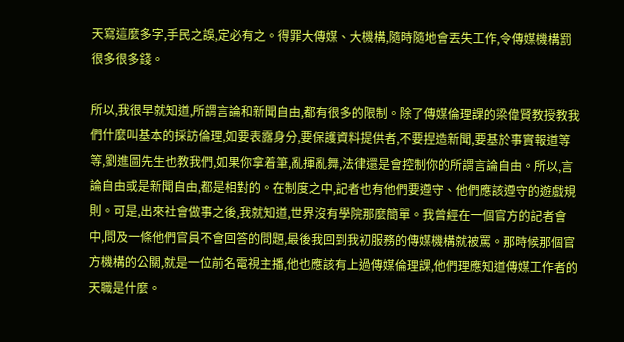天寫這麼多字,手民之誤,定必有之。得罪大傳媒、大機構,隨時隨地會丟失工作,令傳媒機構罰很多很多錢。

所以,我很早就知道,所謂言論和新聞自由,都有很多的限制。除了傳媒倫理課的梁偉賢教授教我們什麼叫基本的採訪倫理,如要表露身分,要保護資料提供者,不要捏造新聞,要基於事實報道等等,劉進圖先生也教我們,如果你拿着筆,亂揮亂舞,法律還是會控制你的所謂言論自由。所以,言論自由或是新聞自由,都是相對的。在制度之中,記者也有他們要遵守、他們應該遵守的遊戲規則。可是,出來社會做事之後,我就知道,世界沒有學院那麼簡單。我曾經在一個官方的記者會中,問及一條他們官員不會回答的問題,最後我回到我初服務的傳媒機構就被罵。那時候那個官方機構的公關,就是一位前名電視主播,他也應該有上過傳媒倫理課,他們理應知道傳媒工作者的天職是什麼。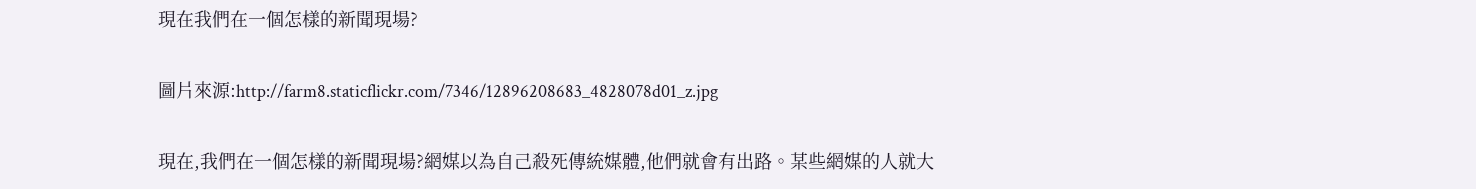現在我們在一個怎樣的新聞現場?

圖片來源:http://farm8.staticflickr.com/7346/12896208683_4828078d01_z.jpg

現在,我們在一個怎樣的新聞現場?網媒以為自己殺死傳統媒體,他們就會有出路。某些網媒的人就大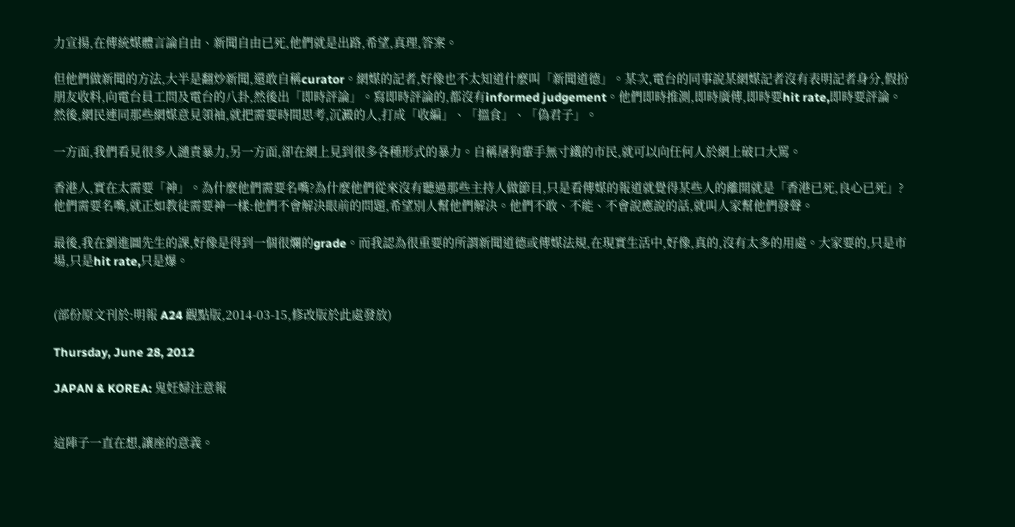力宣揚,在傳統媒體言論自由、新聞自由已死,他們就是出路,希望,真理,答案。

但他們做新聞的方法,大半是翻炒新聞,還敢自稱curator。網媒的記者,好像也不太知道什麼叫「新聞道德」。某次,電台的同事說某網媒記者沒有表明記者身分,假扮朋友收料,向電台員工問及電台的八卦,然後出「即時評論」。寫即時評論的,都沒有informed judgement。他們即時推測,即時廣傳,即時要hit rate,即時要評論。然後,網民連同那些網媒意見領袖,就把需要時間思考,沉澱的人,打成「收編」、「搵食」、「偽君子」。

一方面,我們看見很多人譴責暴力,另一方面,卻在網上見到很多各種形式的暴力。自稱屠狗輩手無寸鐵的市民,就可以向任何人於網上破口大罵。

香港人,實在太需要「神」。為什麼他們需要名嘴?為什麼他們從來沒有聽過那些主持人做節目,只是看傳媒的報道就覺得某些人的離開就是「香港已死,良心已死」?他們需要名嘴,就正如教徒需要神一樣:他們不會解決眼前的問題,希望別人幫他們解決。他們不敢、不能、不會說應說的話,就叫人家幫他們發聲。

最後,我在劉進圖先生的課,好像是得到一個很爛的grade。而我認為很重要的所謂新聞道德或傳媒法規,在現實生活中,好像,真的,沒有太多的用處。大家要的,只是市場,只是hit rate,只是爆。


(部份原文刊於:明報 A24 觀點版,2014-03-15,修改版於此處發放)

Thursday, June 28, 2012

JAPAN & KOREA: 鬼妊婦注意報


這陣子一直在想,讓座的意義。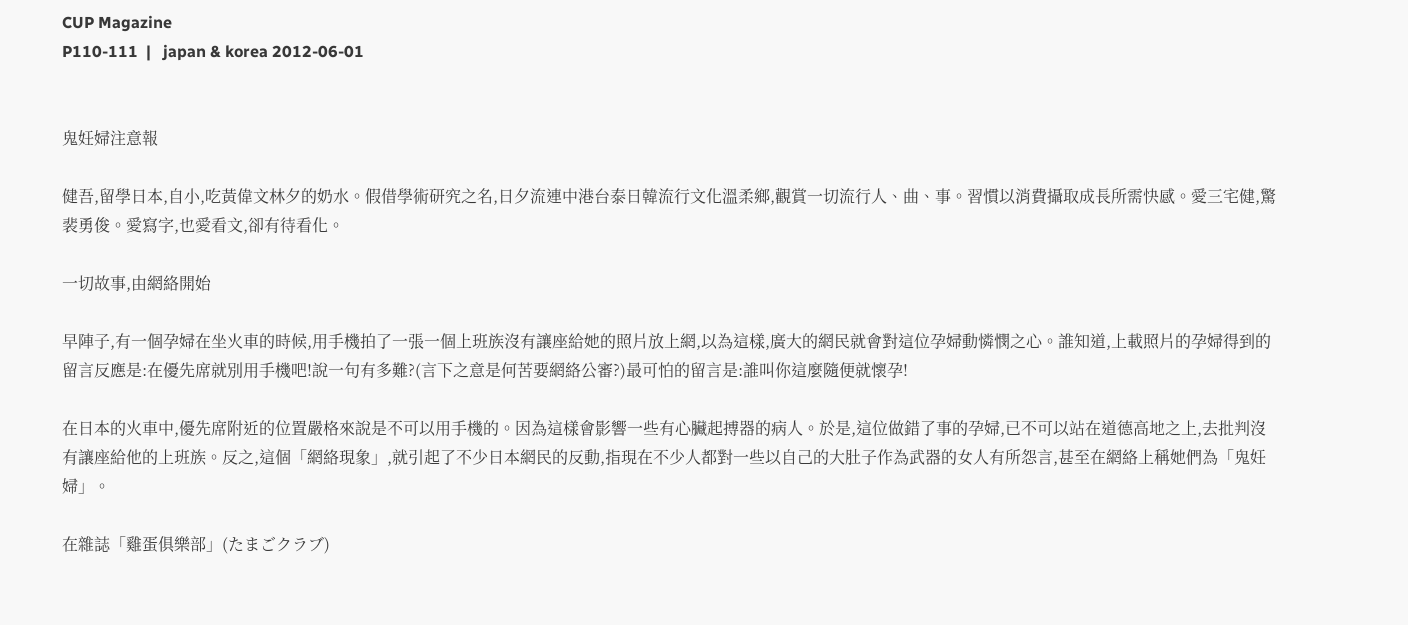CUP Magazine
P110-111  |   japan & korea 2012-06-01


鬼妊婦注意報

健吾,留學日本,自小,吃黃偉文林夕的奶水。假借學術研究之名,日夕流連中港台泰日韓流行文化溫柔鄉,觀賞一切流行人、曲、事。習慣以消費攝取成長所需快感。愛三宅健,驚裴勇俊。愛寫字,也愛看文,卻有待看化。

一切故事,由網絡開始

早陣子,有一個孕婦在坐火車的時候,用手機拍了一張一個上班族沒有讓座給她的照片放上網,以為這樣,廣大的網民就會對這位孕婦動憐憫之心。誰知道,上載照片的孕婦得到的留言反應是:在優先席就別用手機吧!說一句有多難?(言下之意是何苦要網絡公審?)最可怕的留言是:誰叫你這麼隨便就懷孕!

在日本的火車中,優先席附近的位置嚴格來說是不可以用手機的。因為這樣會影響一些有心臟起搏器的病人。於是,這位做錯了事的孕婦,已不可以站在道德高地之上,去批判沒有讓座給他的上班族。反之,這個「網絡現象」,就引起了不少日本網民的反動,指現在不少人都對一些以自己的大肚子作為武器的女人有所怨言,甚至在網絡上稱她們為「鬼妊婦」。

在雜誌「雞蛋俱樂部」(たまごクラブ)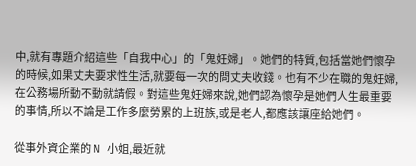中,就有專題介紹這些「自我中心」的「鬼妊婦」。她們的特質,包括當她們懷孕的時候,如果丈夫要求性生活,就要每一次的問丈夫收錢。也有不少在職的鬼妊婦,在公務場所動不動就請假。對這些鬼妊婦來說,她們認為懷孕是她們人生最重要的事情,所以不論是工作多麼勞累的上班族,或是老人,都應該讓座給她們。

從事外資企業的 N 小姐,最近就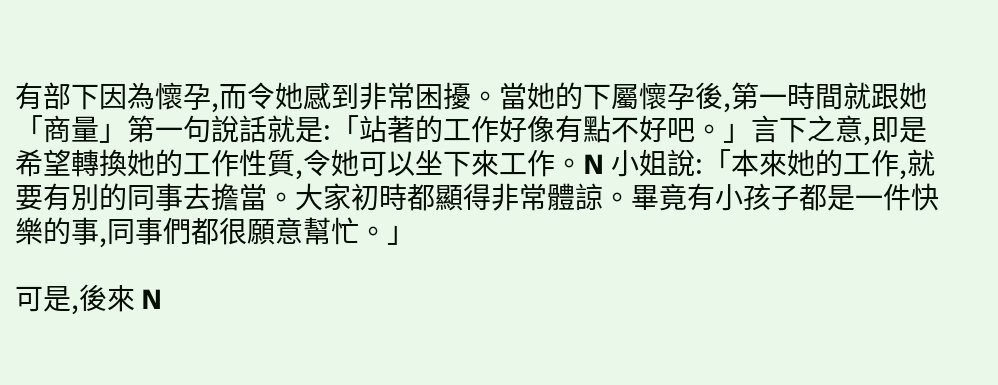有部下因為懷孕,而令她感到非常困擾。當她的下屬懷孕後,第一時間就跟她「商量」第一句說話就是:「站著的工作好像有點不好吧。」言下之意,即是希望轉換她的工作性質,令她可以坐下來工作。N 小姐說:「本來她的工作,就要有別的同事去擔當。大家初時都顯得非常體諒。畢竟有小孩子都是一件快樂的事,同事們都很願意幫忙。」

可是,後來 N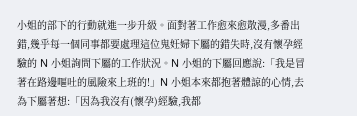小姐的部下的行動就進一步升級。面對著工作愈來愈散漫,多番出錯,幾乎每一個同事都要處理這位鬼妊婦下屬的錯失時,沒有懷孕經驗的 N 小姐詢問下屬的工作狀況。N 小姐的下屬回應說:「我是冒著在路邊嘔吐的風險來上班的!」N 小姐本來都抱著體諒的心情,去為下屬著想:「因為我沒有(懷孕)經驗,我都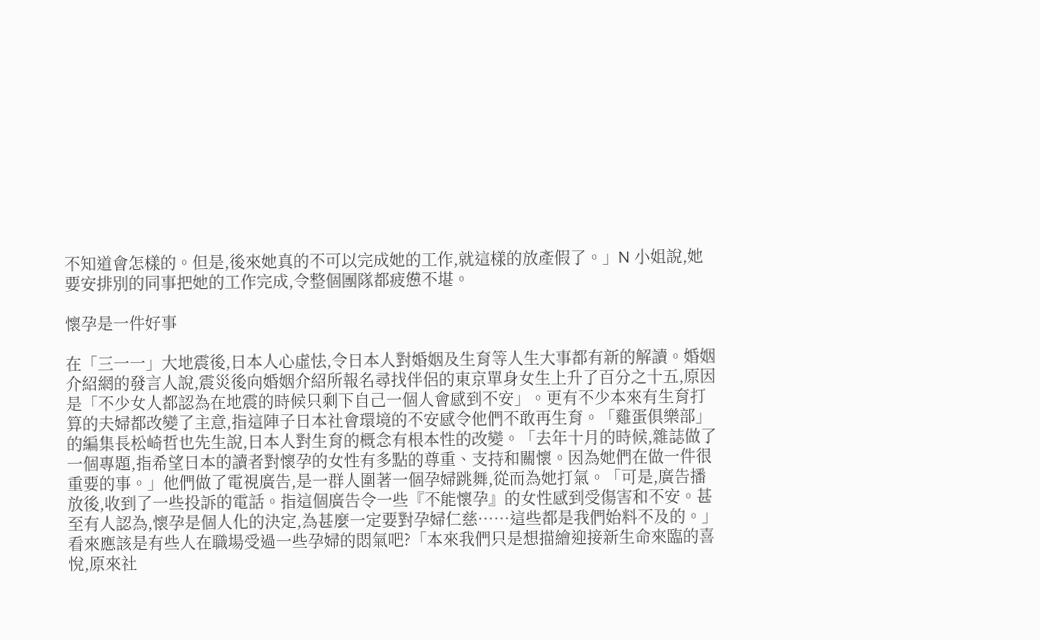不知道會怎樣的。但是,後來她真的不可以完成她的工作,就這樣的放產假了。」N 小姐說,她要安排別的同事把她的工作完成,令整個團隊都疲憊不堪。

懷孕是一件好事

在「三一一」大地震後,日本人心虛怯,令日本人對婚姻及生育等人生大事都有新的解讀。婚姻介紹網的發言人說,震災後向婚姻介紹所報名尋找伴侶的東京單身女生上升了百分之十五,原因是「不少女人都認為在地震的時候只剩下自己一個人會感到不安」。更有不少本來有生育打算的夫婦都改變了主意,指這陣子日本社會環境的不安感令他們不敢再生育。「雞蛋俱樂部」的編集長松崎哲也先生說,日本人對生育的概念有根本性的改變。「去年十月的時候,雜誌做了一個專題,指希望日本的讀者對懷孕的女性有多點的尊重、支持和關懷。因為她們在做一件很重要的事。」他們做了電視廣告,是一群人圍著一個孕婦跳舞,從而為她打氣。「可是,廣告播放後,收到了一些投訴的電話。指這個廣告令一些『不能懷孕』的女性感到受傷害和不安。甚至有人認為,懷孕是個人化的決定,為甚麼一定要對孕婦仁慈……這些都是我們始料不及的。」看來應該是有些人在職場受過一些孕婦的悶氣吧?「本來我們只是想描繪迎接新生命來臨的喜悅,原來社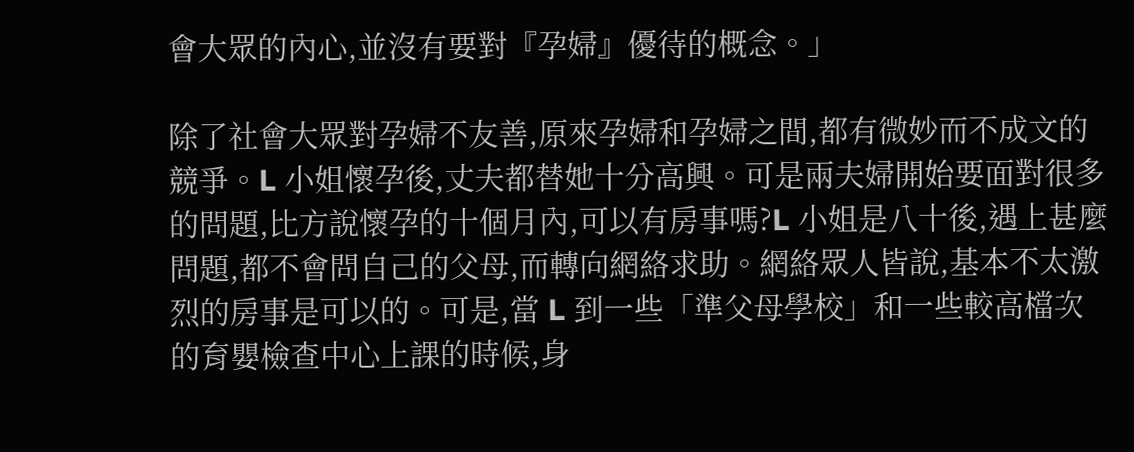會大眾的內心,並沒有要對『孕婦』優待的概念。」

除了社會大眾對孕婦不友善,原來孕婦和孕婦之間,都有微妙而不成文的競爭。L 小姐懷孕後,丈夫都替她十分高興。可是兩夫婦開始要面對很多的問題,比方說懷孕的十個月內,可以有房事嗎?L 小姐是八十後,遇上甚麼問題,都不會問自己的父母,而轉向網絡求助。網絡眾人皆說,基本不太激烈的房事是可以的。可是,當 L 到一些「準父母學校」和一些較高檔次的育嬰檢查中心上課的時候,身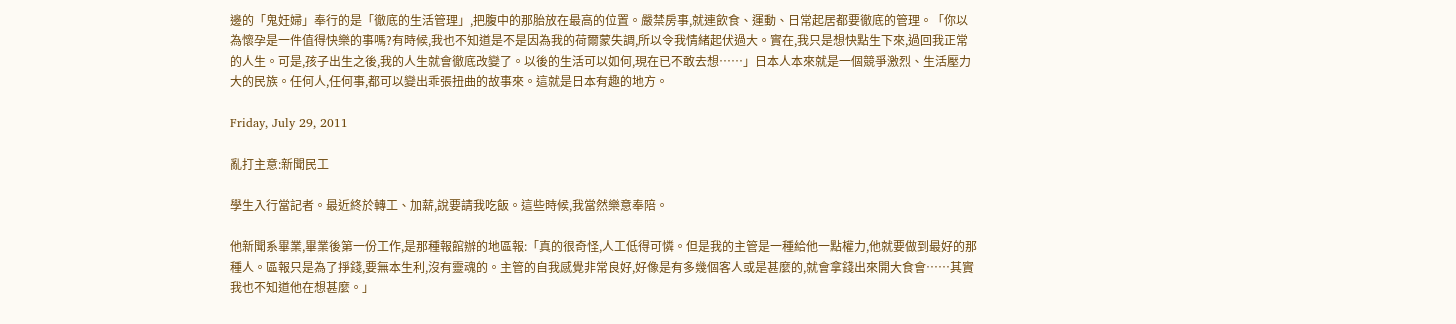邊的「鬼妊婦」奉行的是「徹底的生活管理」,把腹中的那胎放在最高的位置。嚴禁房事,就連飲食、運動、日常起居都要徹底的管理。「你以為懷孕是一件值得快樂的事嗎?有時候,我也不知道是不是因為我的荷爾蒙失調,所以令我情緒起伏過大。實在,我只是想快點生下來,過回我正常的人生。可是,孩子出生之後,我的人生就會徹底改變了。以後的生活可以如何,現在已不敢去想……」日本人本來就是一個競爭激烈、生活壓力大的民族。任何人,任何事,都可以變出乖張扭曲的故事來。這就是日本有趣的地方。

Friday, July 29, 2011

亂打主意:新聞民工

學生入行當記者。最近終於轉工、加薪,說要請我吃飯。這些時候,我當然樂意奉陪。

他新聞系畢業,畢業後第一份工作,是那種報館辦的地區報:「真的很奇怪,人工低得可憐。但是我的主管是一種給他一點權力,他就要做到最好的那種人。區報只是為了掙錢,要無本生利,沒有靈魂的。主管的自我感覺非常良好,好像是有多幾個客人或是甚麼的,就會拿錢出來開大食會……其實我也不知道他在想甚麼。」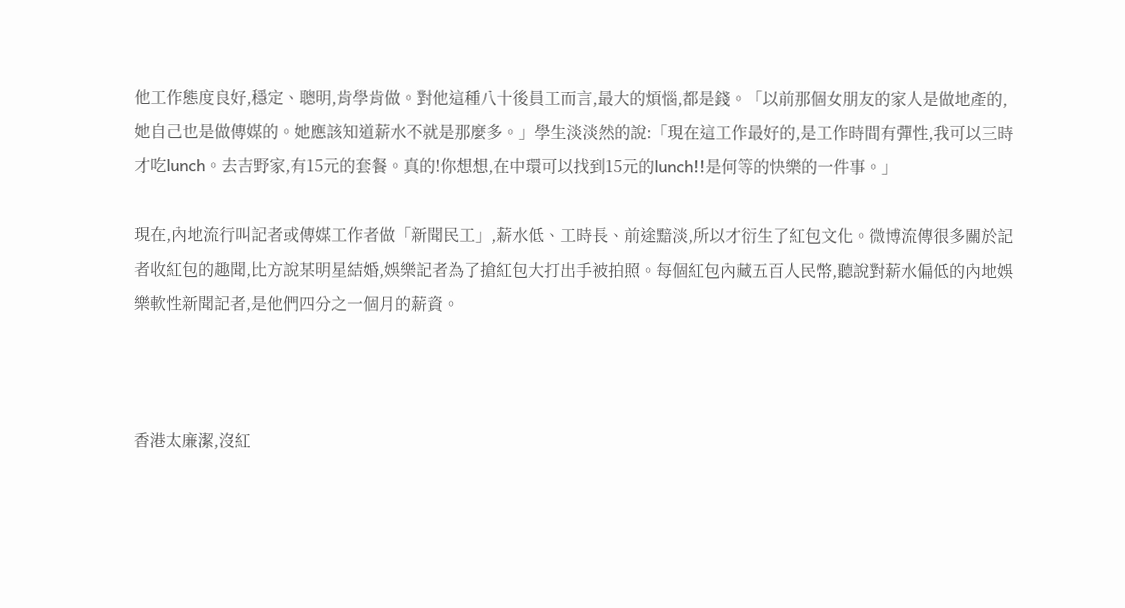他工作態度良好,穩定、聰明,肯學肯做。對他這種八十後員工而言,最大的煩惱,都是錢。「以前那個女朋友的家人是做地產的,她自己也是做傳媒的。她應該知道薪水不就是那麼多。」學生淡淡然的說:「現在這工作最好的,是工作時間有彈性,我可以三時才吃lunch。去吉野家,有15元的套餐。真的!你想想,在中環可以找到15元的lunch!!是何等的快樂的一件事。」

現在,內地流行叫記者或傳媒工作者做「新聞民工」,薪水低、工時長、前途黯淡,所以才衍生了紅包文化。微博流傳很多關於記者收紅包的趣聞,比方說某明星結婚,娛樂記者為了搶紅包大打出手被拍照。每個紅包內藏五百人民幣,聽說對薪水偏低的內地娛樂軟性新聞記者,是他們四分之一個月的薪資。



香港太廉潔,沒紅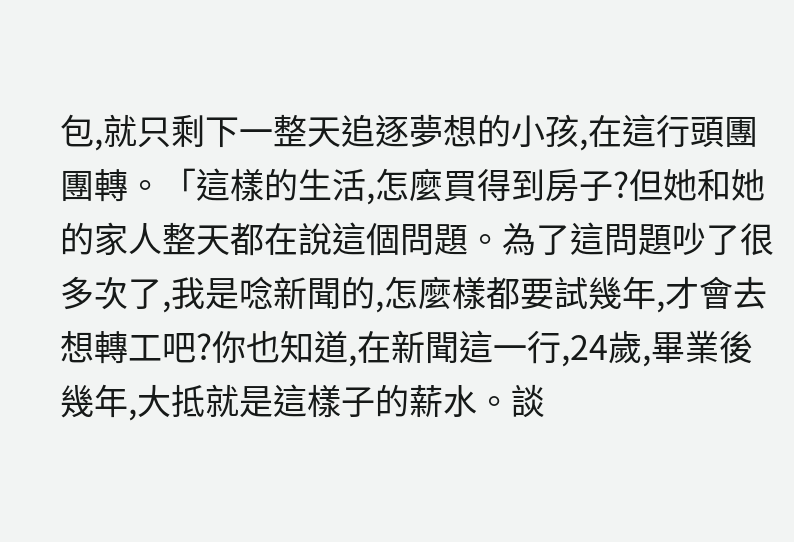包,就只剩下一整天追逐夢想的小孩,在這行頭團團轉。「這樣的生活,怎麼買得到房子?但她和她的家人整天都在說這個問題。為了這問題吵了很多次了,我是唸新聞的,怎麼樣都要試幾年,才會去想轉工吧?你也知道,在新聞這一行,24歲,畢業後幾年,大抵就是這樣子的薪水。談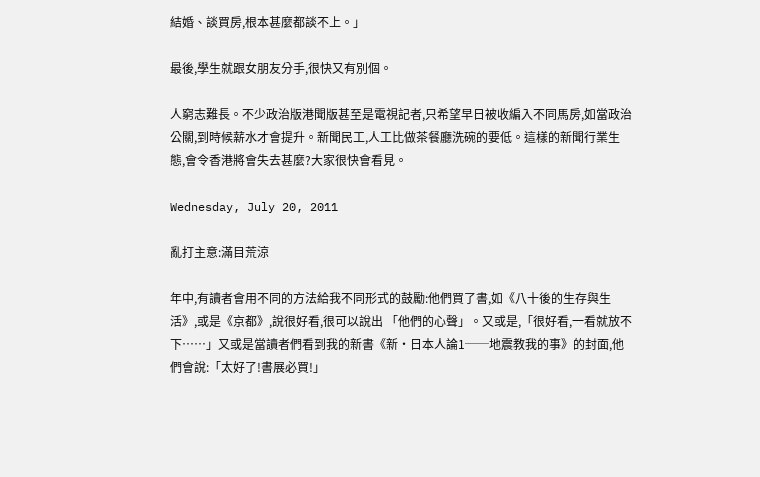結婚、談買房,根本甚麼都談不上。」

最後,學生就跟女朋友分手,很快又有別個。

人窮志難長。不少政治版港聞版甚至是電視記者,只希望早日被收編入不同馬房,如當政治公關,到時候薪水才會提升。新聞民工,人工比做茶餐廳洗碗的要低。這樣的新聞行業生態,會令香港將會失去甚麼?大家很快會看見。

Wednesday, July 20, 2011

亂打主意:滿目荒涼

年中,有讀者會用不同的方法給我不同形式的鼓勵:他們買了書,如《八十後的生存與生活》,或是《京都》,說很好看,很可以說出 「他們的心聲」。又或是,「很好看,一看就放不下……」又或是當讀者們看到我的新書《新‧日本人論1──地震教我的事》的封面,他們會說:「太好了!書展必買!」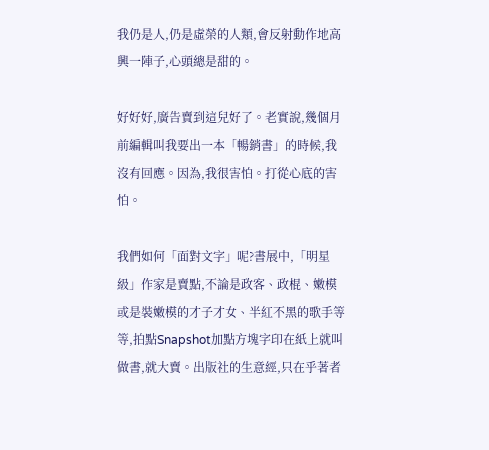我仍是人,仍是虛榮的人類,會反射動作地高興一陣子,心頭總是甜的。

好好好,廣告賣到這兒好了。老實說,幾個月前編輯叫我要出一本「暢銷書」的時候,我沒有回應。因為,我很害怕。打從心底的害怕。

我們如何「面對文字」呢?書展中,「明星級」作家是賣點,不論是政客、政棍、嫩模或是裝嫩模的才子才女、半紅不黑的歌手等等,拍點Snapshot加點方塊字印在紙上就叫做書,就大賣。出版社的生意經,只在乎著者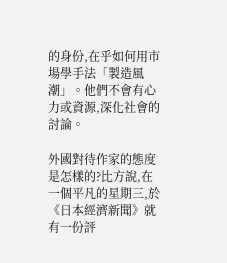的身份,在乎如何用市場學手法「製造風潮」。他們不會有心力或資源,深化社會的討論。

外國對待作家的態度是怎樣的?比方說,在一個平凡的星期三,於《日本經濟新聞》就有一份評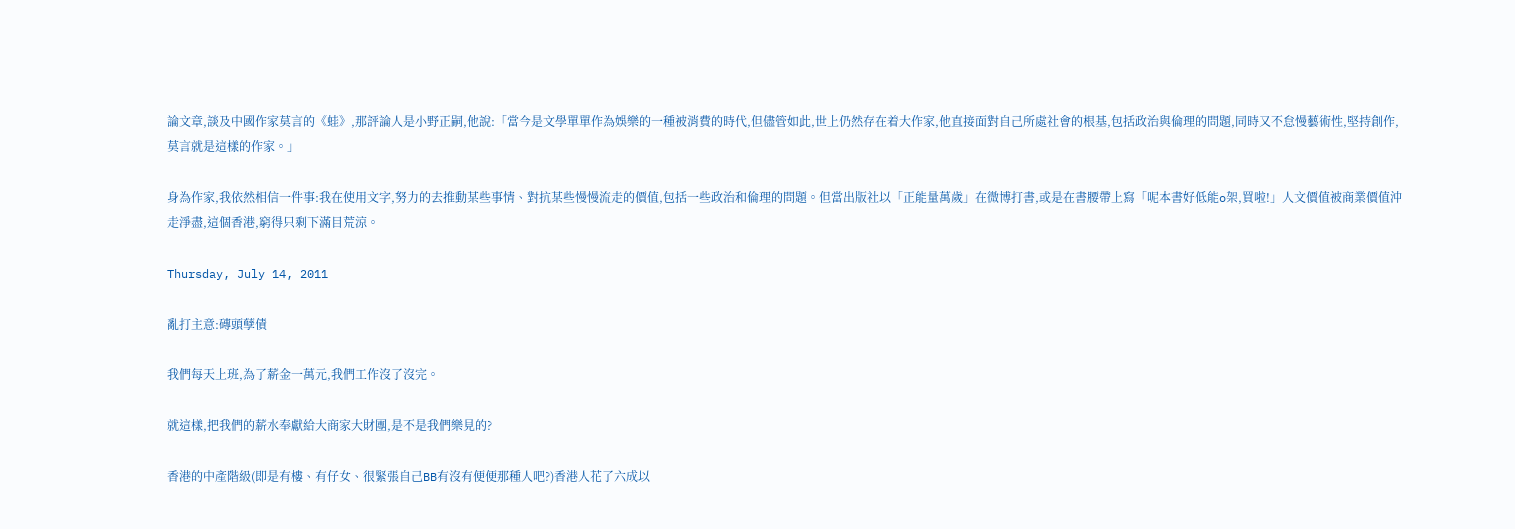論文章,談及中國作家莫言的《蛙》,那評論人是小野正嗣,他說:「當今是文學單單作為娛樂的一種被消費的時代,但儘管如此,世上仍然存在着大作家,他直接面對自己所處社會的根基,包括政治與倫理的問題,同時又不怠慢藝術性,堅持創作,莫言就是這樣的作家。」

身為作家,我依然相信一件事:我在使用文字,努力的去推動某些事情、對抗某些慢慢流走的價值,包括一些政治和倫理的問題。但當出版社以「正能量萬歲」在微博打書,或是在書腰帶上寫「呢本書好低能o架,買啦!」人文價值被商業價值沖走淨盡,這個香港,窮得只剩下滿目荒涼。

Thursday, July 14, 2011

亂打主意:磚頭孽債

我們每天上班,為了薪金一萬元,我們工作沒了沒完。

就這樣,把我們的薪水奉獻給大商家大財團,是不是我們樂見的?

香港的中產階級(即是有樓、有仔女、很緊張自己BB有沒有便便那種人吧?)香港人花了六成以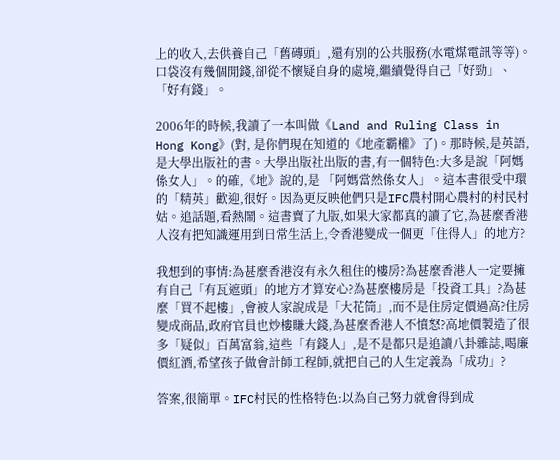上的收入,去供養自己「舊磚頭」,還有別的公共服務(水電煤電訊等等)。口袋沒有幾個閒錢,卻從不懷疑自身的處境,繼續覺得自己「好勁」、「好有錢」。

2006年的時候,我讀了一本叫做《Land and Ruling Class in Hong Kong》(對, 是你們現在知道的《地產霸權》了)。那時候,是英語,是大學出版社的書。大學出版社出版的書,有一個特色:大多是說「阿媽係女人」。的確,《地》說的,是 「阿媽當然係女人」。這本書很受中環的「精英」歡迎,很好。因為更反映他們只是IFC農村開心農村的村民村姑。追話題,看熱鬧。這書賣了九版,如果大家都真的讀了它,為甚麼香港人沒有把知識運用到日常生活上,令香港變成一個更「住得人」的地方?

我想到的事情:為甚麼香港沒有永久租住的樓房?為甚麼香港人一定要擁有自己「有瓦遮頭」的地方才算安心?為甚麼樓房是「投資工具」?為甚麼「買不起樓」,會被人家說成是「大花筒」,而不是住房定價過高?住房變成商品,政府官員也炒樓賺大錢,為甚麼香港人不憤怒?高地價製造了很多「疑似」百萬富翁,這些「有錢人」,是不是都只是追讀八卦雜誌,喝廉價紅酒,希望孩子做會計師工程師,就把自己的人生定義為「成功」?

答案,很簡單。IFC村民的性格特色:以為自己努力就會得到成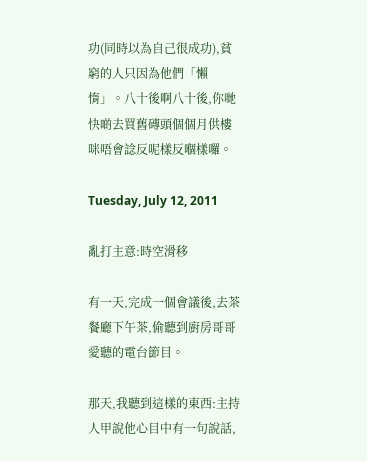功(同時以為自己很成功),貧窮的人只因為他們「懶惰」。八十後啊八十後,你哋快啲去買舊磚頭個個月供樓咪唔會諗反呢樣反嗰樣囉。

Tuesday, July 12, 2011

亂打主意:時空滑移

有一天,完成一個會議後,去茶餐廳下午茶,偷聽到廚房哥哥愛聽的電台節目。

那天,我聽到這樣的東西:主持人甲說他心目中有一句說話,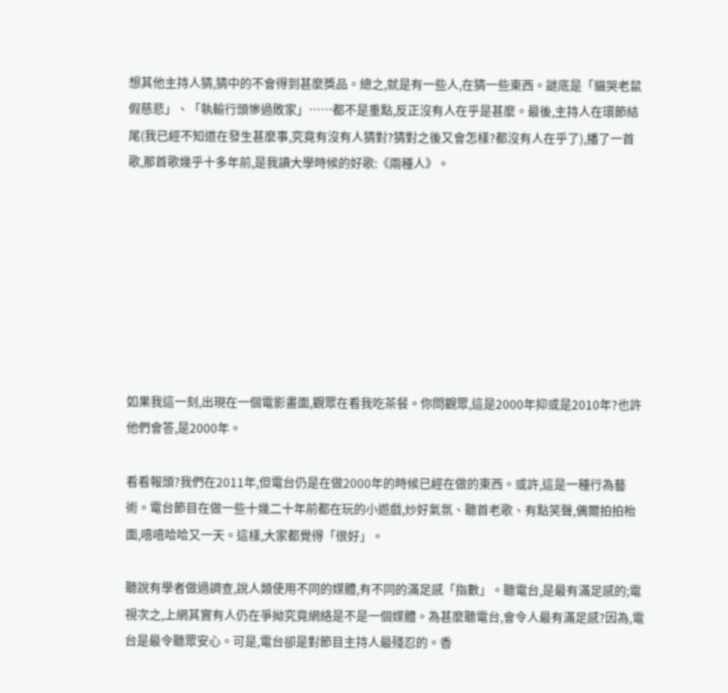想其他主持人猜,猜中的不會得到甚麼獎品。總之,就是有一些人,在猜一些東西。謎底是「貓哭老鼠假慈悲」、「執輸行頭慘過敗家」……都不是重點,反正沒有人在乎是甚麼。最後,主持人在環節結尾(我已經不知道在發生甚麼事,究竟有沒有人猜對?猜對之後又會怎樣?都沒有人在乎了),播了一首歌,那首歌幾乎十多年前,是我讀大學時候的好歌:《兩種人》。








如果我這一刻,出現在一個電影畫面,觀眾在看我吃茶餐。你問觀眾,這是2000年抑或是2010年?也許他們會答,是2000年。

看看報頭?我們在2011年,但電台仍是在做2000年的時候已經在做的東西。或許,這是一種行為藝術。電台節目在做一些十幾二十年前都在玩的小遊戲,炒好氣氛、聽首老歌、有點笑聲,偶爾拍拍枱面,嘻嘻哈哈又一天。這樣,大家都覺得「很好」。

聽說有學者做過調查,說人類使用不同的媒體,有不同的滿足感「指數」。聽電台,是最有滿足感的;電視次之,上網其實有人仍在爭拗究竟網絡是不是一個媒體。為甚麼聽電台,會令人最有滿足感?因為,電台是最令聽眾安心。可是,電台卻是對節目主持人最殘忍的。香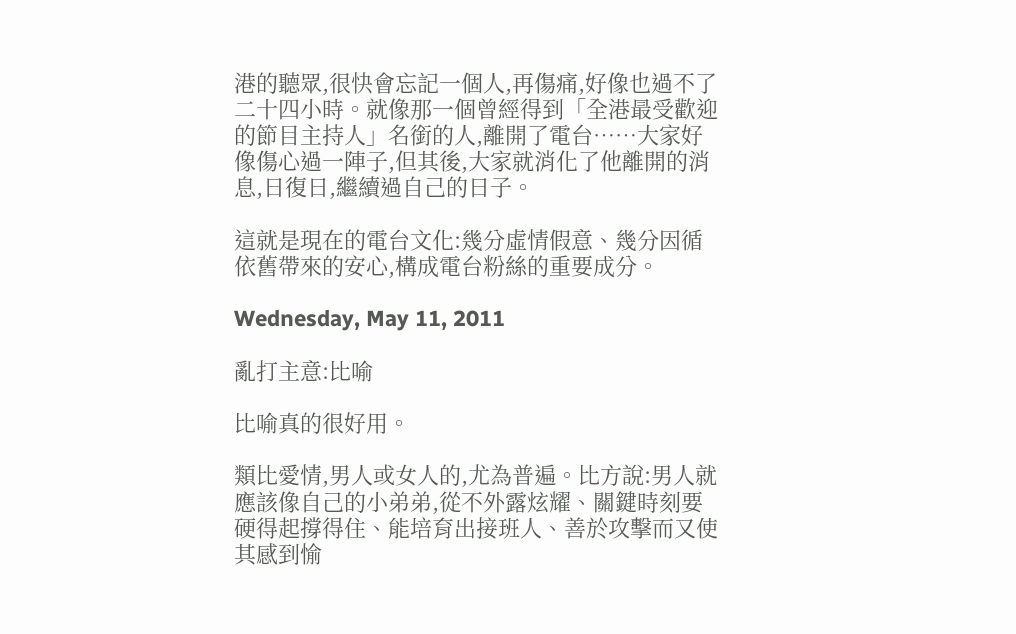港的聽眾,很快會忘記一個人,再傷痛,好像也過不了二十四小時。就像那一個曾經得到「全港最受歡迎的節目主持人」名銜的人,離開了電台……大家好像傷心過一陣子,但其後,大家就消化了他離開的消息,日復日,繼續過自己的日子。

這就是現在的電台文化:幾分虛情假意、幾分因循依舊帶來的安心,構成電台粉絲的重要成分。

Wednesday, May 11, 2011

亂打主意:比喻

比喻真的很好用。

類比愛情,男人或女人的,尤為普遍。比方說:男人就應該像自己的小弟弟,從不外露炫耀、關鍵時刻要硬得起撐得住、能培育出接班人、善於攻擊而又使其感到愉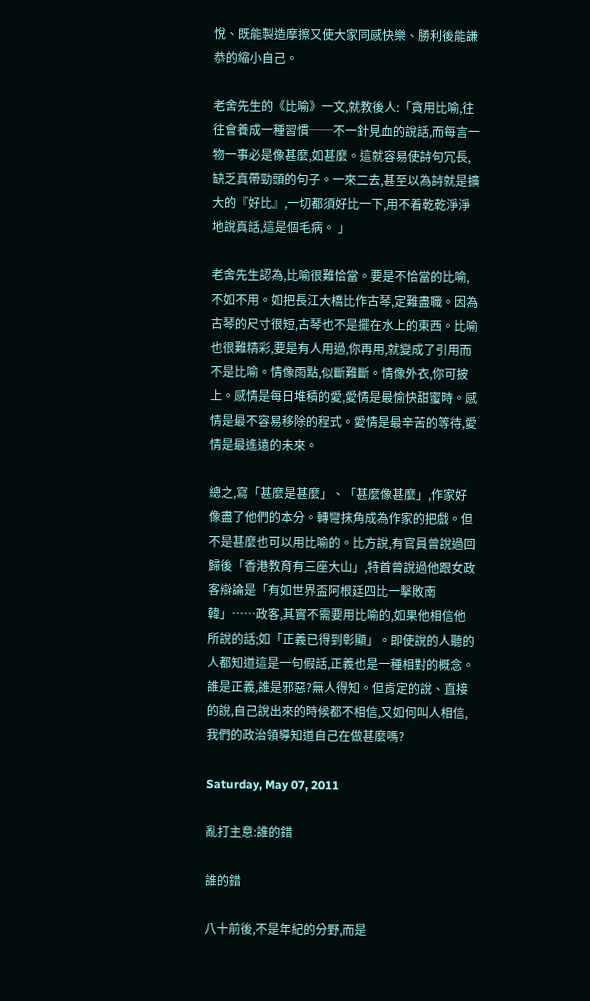悅、既能製造摩擦又使大家同感快樂、勝利後能謙恭的縮小自己。

老舍先生的《比喻》一文,就教後人:「貪用比喻,往往會養成一種習慣──不一針見血的說話,而每言一物一事必是像甚麼,如甚麼。這就容易使詩句冗長,缺乏真帶勁頭的句子。一來二去,甚至以為詩就是擴大的『好比』,一切都須好比一下,用不着乾乾淨淨地說真話,這是個毛病。 」

老舍先生認為,比喻很難恰當。要是不恰當的比喻,不如不用。如把長江大橋比作古琴,定難盡職。因為古琴的尺寸很短,古琴也不是擺在水上的東西。比喻也很難精彩,要是有人用過,你再用,就變成了引用而不是比喻。情像雨點,似斷難斷。情像外衣,你可披上。感情是每日堆積的愛,愛情是最愉快甜蜜時。感情是最不容易移除的程式。愛情是最辛苦的等待,愛情是最遙遠的未來。

總之,寫「甚麼是甚麼」、「甚麼像甚麼」,作家好像盡了他們的本分。轉彎抹角成為作家的把戲。但不是甚麼也可以用比喻的。比方說,有官員曾說過回歸後「香港教育有三座大山」,特首曾說過他跟女政客辯論是「有如世界盃阿根廷四比一擊敗南韓」……政客,其實不需要用比喻的,如果他相信他所說的話;如「正義已得到彰顯」。即使說的人聽的人都知道這是一句假話,正義也是一種相對的概念。誰是正義,誰是邪惡?無人得知。但肯定的說、直接的說,自己說出來的時候都不相信,又如何叫人相信,我們的政治領導知道自己在做甚麼嗎?

Saturday, May 07, 2011

亂打主意:誰的錯

誰的錯

八十前後,不是年紀的分野,而是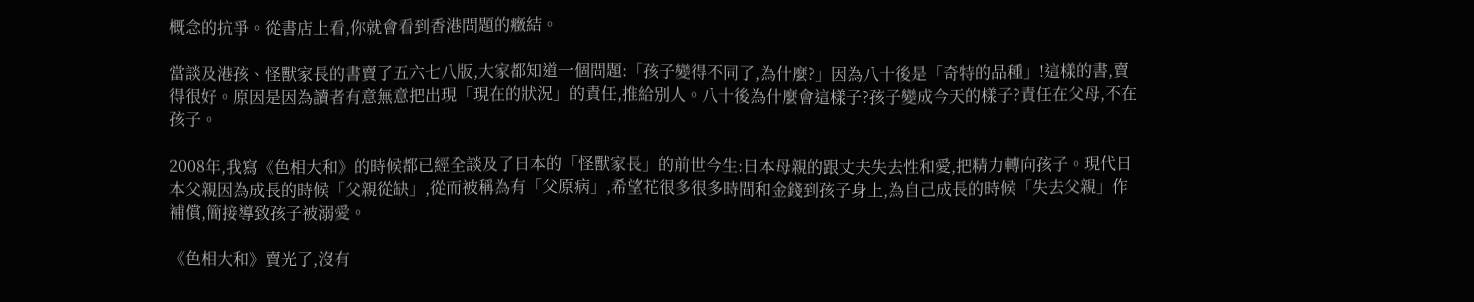概念的抗爭。從書店上看,你就會看到香港問題的癥結。

當談及港孩、怪獸家長的書賣了五六七八版,大家都知道一個問題:「孩子變得不同了,為什麼?」因為八十後是「奇特的品種」!這樣的書,賣得很好。原因是因為讀者有意無意把出現「現在的狀況」的責任,推給別人。八十後為什麼會這樣子?孩子變成今天的樣子?責任在父母,不在孩子。

2008年,我寫《色相大和》的時候都已經全談及了日本的「怪獸家長」的前世今生:日本母親的跟丈夫失去性和愛,把精力轉向孩子。現代日本父親因為成長的時候「父親從缺」,從而被稱為有「父原病」,希望花很多很多時間和金錢到孩子身上,為自己成長的時候「失去父親」作補償,簡接導致孩子被溺愛。

《色相大和》賣光了,沒有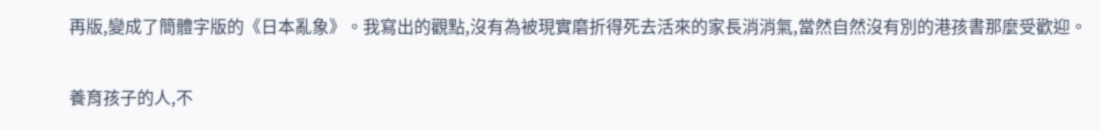再版,變成了簡體字版的《日本亂象》。我寫出的觀點,沒有為被現實磨折得死去活來的家長消消氣,當然自然沒有別的港孩書那麼受歡迎。

養育孩子的人,不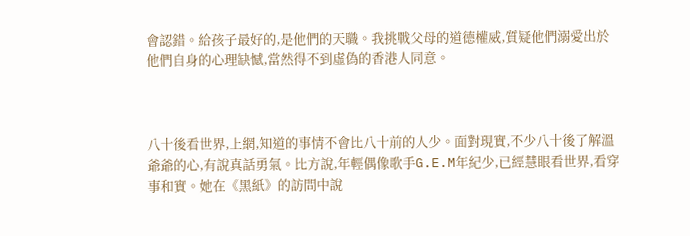會認錯。給孩子最好的,是他們的天職。我挑戰父母的道德權威,質疑他們溺愛出於他們自身的心理缺憾,當然得不到虛偽的香港人同意。



八十後看世界,上網,知道的事情不會比八十前的人少。面對現實,不少八十後了解溫爺爺的心,有說真話勇氣。比方說,年輕偶像歌手G.E.M年紀少,已經慧眼看世界,看穿事和實。她在《黑紙》的訪問中說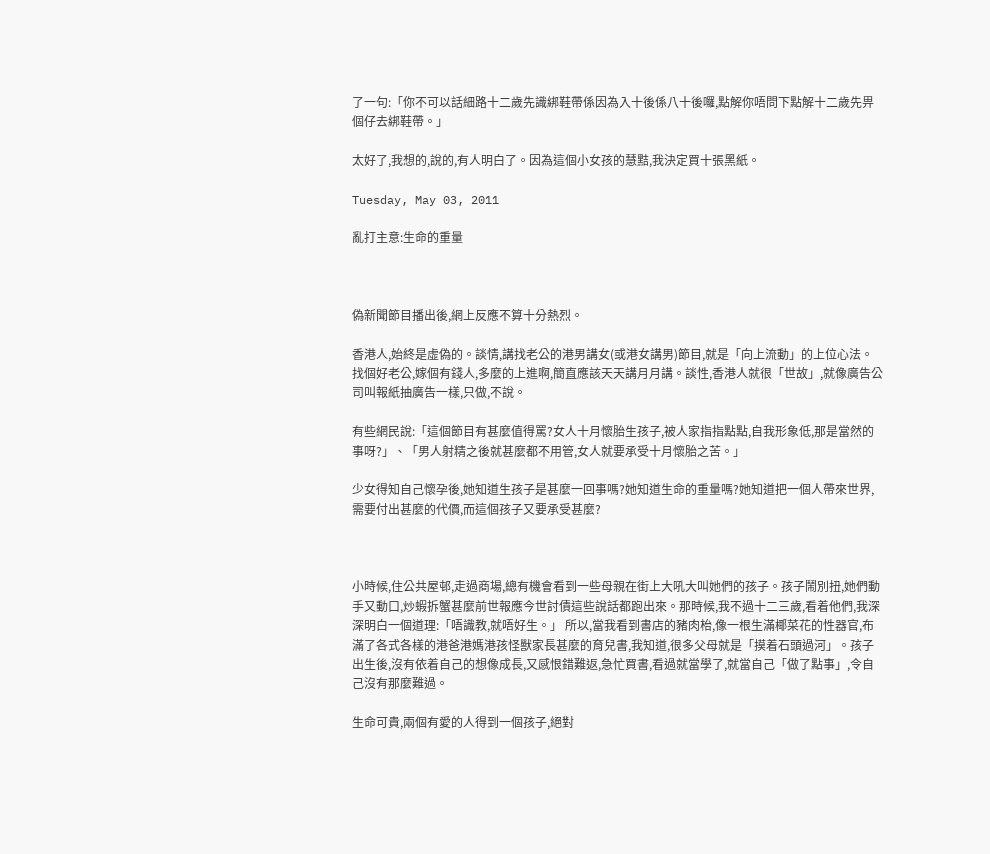了一句:「你不可以話細路十二歲先識綁鞋帶係因為入十後係八十後囉,點解你唔問下點解十二歲先畀個仔去綁鞋帶。」

太好了,我想的,說的,有人明白了。因為這個小女孩的慧黠,我決定買十張黑紙。

Tuesday, May 03, 2011

亂打主意:生命的重量



偽新聞節目播出後,網上反應不算十分熱烈。

香港人,始終是虛偽的。談情,講找老公的港男講女(或港女講男)節目,就是「向上流動」的上位心法。找個好老公,嫁個有錢人,多麼的上進啊,簡直應該天天講月月講。談性,香港人就很「世故」,就像廣告公司叫報紙抽廣告一樣,只做,不說。

有些網民說:「這個節目有甚麼值得罵?女人十月懷胎生孩子,被人家指指點點,自我形象低,那是當然的事呀?」、「男人射精之後就甚麼都不用管,女人就要承受十月懷胎之苦。」

少女得知自己懷孕後,她知道生孩子是甚麼一回事嗎?她知道生命的重量嗎?她知道把一個人帶來世界,需要付出甚麼的代價,而這個孩子又要承受甚麼?



小時候,住公共屋邨,走過商場,總有機會看到一些母親在街上大吼大叫她們的孩子。孩子鬧別扭,她們動手又動口,炒蝦拆蟹甚麼前世報應今世討債這些說話都跑出來。那時候,我不過十二三歲,看着他們,我深深明白一個道理:「唔識教,就唔好生。」 所以,當我看到書店的豬肉枱,像一根生滿椰菜花的性器官,布滿了各式各樣的港爸港媽港孩怪獸家長甚麼的育兒書,我知道,很多父母就是「摸着石頭過河」。孩子出生後,沒有依着自己的想像成長,又感恨錯難返,急忙買書,看過就當學了,就當自己「做了點事」,令自己沒有那麼難過。

生命可貴,兩個有愛的人得到一個孩子,絕對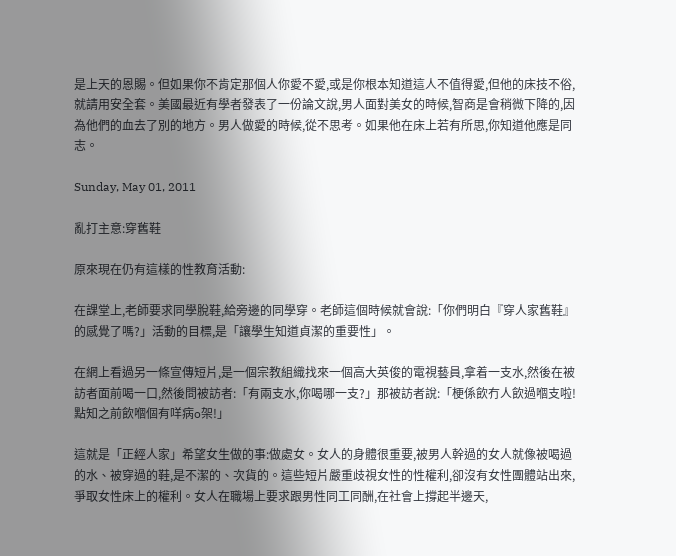是上天的恩賜。但如果你不肯定那個人你愛不愛,或是你根本知道這人不值得愛,但他的床技不俗,就請用安全套。美國最近有學者發表了一份論文說,男人面對美女的時候,智商是會稍微下降的,因為他們的血去了別的地方。男人做愛的時候,從不思考。如果他在床上若有所思,你知道他應是同志。

Sunday, May 01, 2011

亂打主意:穿舊鞋

原來現在仍有這樣的性教育活動:

在課堂上,老師要求同學脫鞋,給旁邊的同學穿。老師這個時候就會說:「你們明白『穿人家舊鞋』的感覺了嗎?」活動的目標,是「讓學生知道貞潔的重要性」。

在網上看過另一條宣傳短片,是一個宗教組織找來一個高大英俊的電視藝員,拿着一支水,然後在被訪者面前喝一口,然後問被訪者:「有兩支水,你喝哪一支?」那被訪者說:「梗係飲冇人飲過嗰支啦!點知之前飲嗰個有咩病o架!」

這就是「正經人家」希望女生做的事:做處女。女人的身體很重要,被男人幹過的女人就像被喝過的水、被穿過的鞋,是不潔的、次貨的。這些短片嚴重歧視女性的性權利,卻沒有女性團體站出來,爭取女性床上的權利。女人在職場上要求跟男性同工同酬,在社會上撐起半邊天,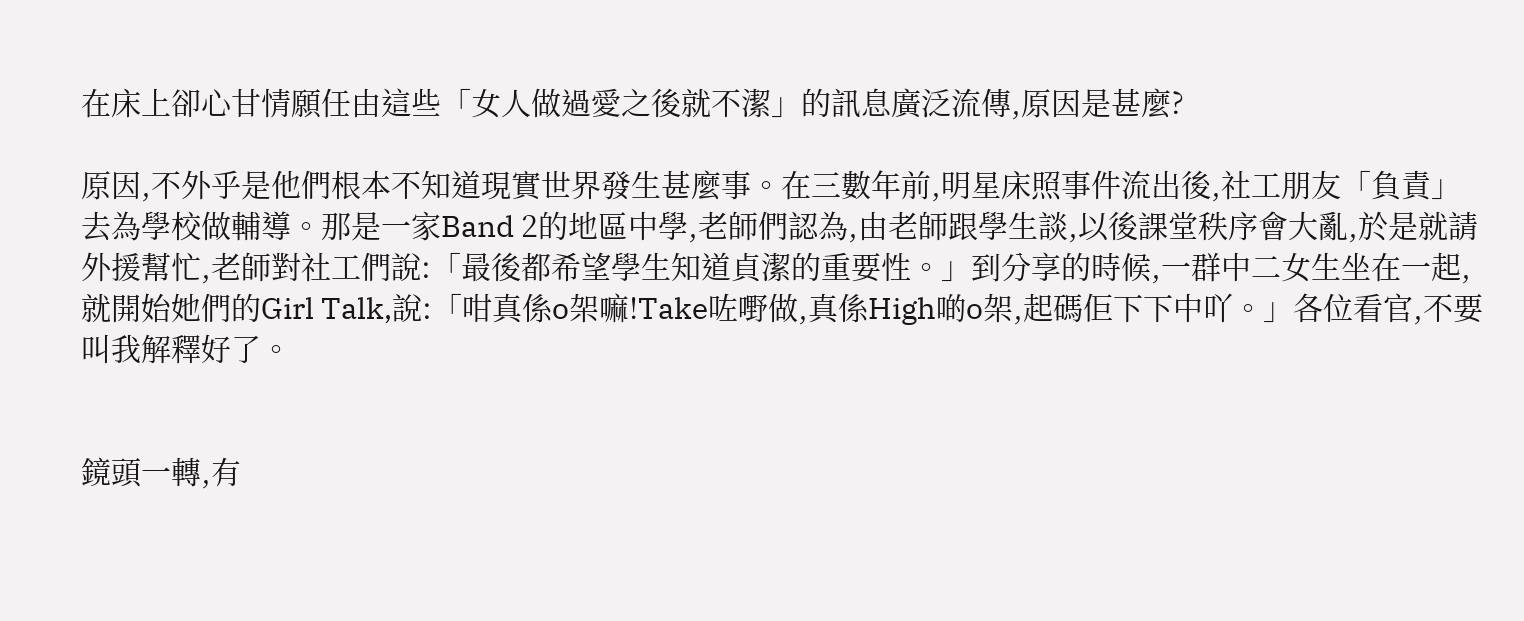在床上卻心甘情願任由這些「女人做過愛之後就不潔」的訊息廣泛流傳,原因是甚麼?

原因,不外乎是他們根本不知道現實世界發生甚麼事。在三數年前,明星床照事件流出後,社工朋友「負責」去為學校做輔導。那是一家Band 2的地區中學,老師們認為,由老師跟學生談,以後課堂秩序會大亂,於是就請外援幫忙,老師對社工們說:「最後都希望學生知道貞潔的重要性。」到分享的時候,一群中二女生坐在一起,就開始她們的Girl Talk,說:「咁真係o架嘛!Take咗嘢做,真係High啲o架,起碼佢下下中吖。」各位看官,不要叫我解釋好了。


鏡頭一轉,有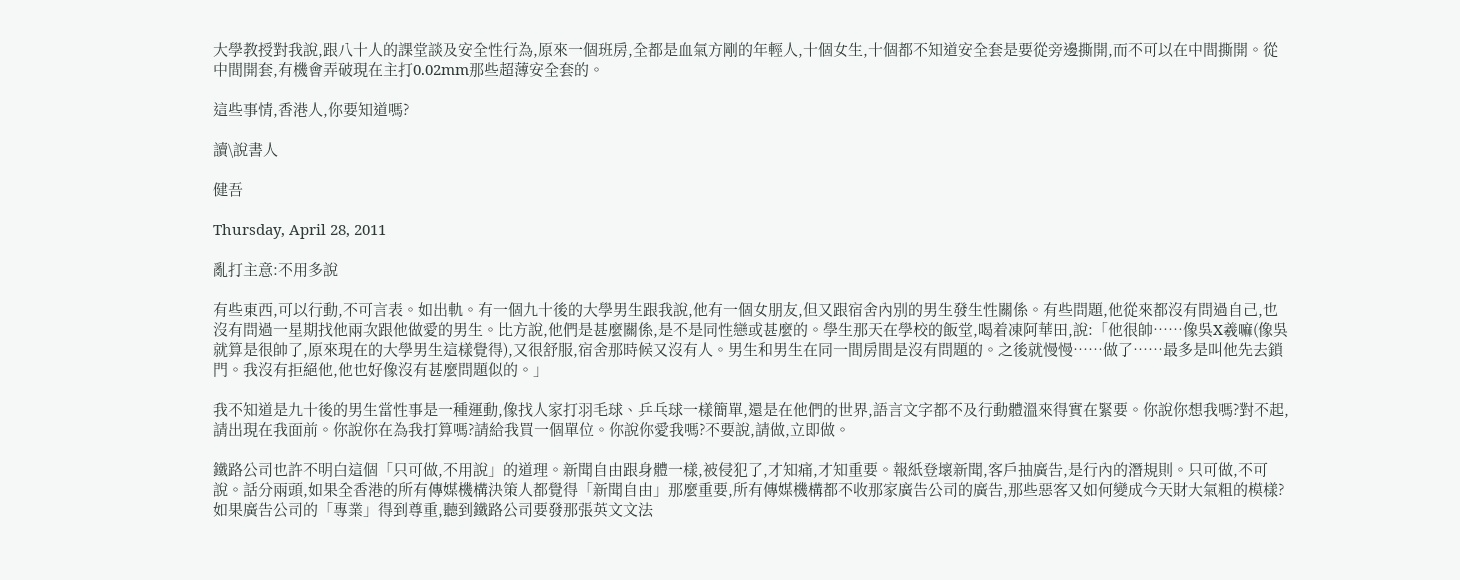大學教授對我說,跟八十人的課堂談及安全性行為,原來一個班房,全都是血氣方剛的年輕人,十個女生,十個都不知道安全套是要從旁邊撕開,而不可以在中間撕開。從中間開套,有機會弄破現在主打0.02mm那些超薄安全套的。

這些事情,香港人,你要知道嗎?

讀\說書人

健吾

Thursday, April 28, 2011

亂打主意:不用多說

有些東西,可以行動,不可言表。如出軌。有一個九十後的大學男生跟我說,他有一個女朋友,但又跟宿舍內別的男生發生性關係。有些問題,他從來都沒有問過自己,也沒有問過一星期找他兩次跟他做愛的男生。比方說,他們是甚麼關係,是不是同性戀或甚麼的。學生那天在學校的飯堂,喝着凍阿華田,說:「他很帥……像吳X羲嘛(像吳就算是很帥了,原來現在的大學男生這樣覺得),又很舒服,宿舍那時候又沒有人。男生和男生在同一間房間是沒有問題的。之後就慢慢……做了……最多是叫他先去鎖門。我沒有拒絕他,他也好像沒有甚麼問題似的。」

我不知道是九十後的男生當性事是一種運動,像找人家打羽毛球、乒乓球一樣簡單,還是在他們的世界,語言文字都不及行動體溫來得實在緊要。你說你想我嗎?對不起,請出現在我面前。你說你在為我打算嗎?請給我買一個單位。你說你愛我嗎?不要說,請做,立即做。

鐵路公司也許不明白這個「只可做,不用說」的道理。新聞自由跟身體一樣,被侵犯了,才知痛,才知重要。報紙登壞新聞,客戶抽廣告,是行內的潛規則。只可做,不可說。話分兩頭,如果全香港的所有傳媒機構決策人都覺得「新聞自由」那麼重要,所有傳媒機構都不收那家廣告公司的廣告,那些惡客又如何變成今天財大氣粗的模樣?如果廣告公司的「專業」得到尊重,聽到鐵路公司要發那張英文文法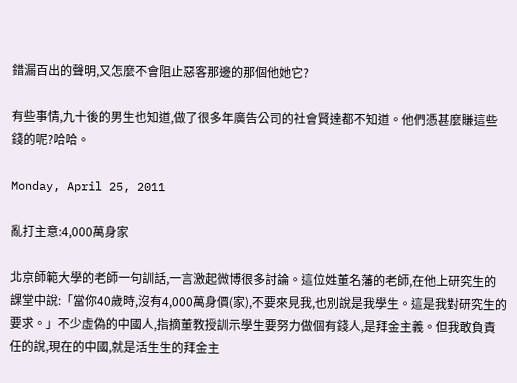錯漏百出的聲明,又怎麼不會阻止惡客那邊的那個他她它?

有些事情,九十後的男生也知道,做了很多年廣告公司的社會賢達都不知道。他們憑甚麼賺這些錢的呢?哈哈。

Monday, April 25, 2011

亂打主意:4,000萬身家

北京師範大學的老師一句訓話,一言激起微博很多討論。這位姓董名藩的老師,在他上研究生的課堂中說:「當你40歲時,沒有4,000萬身價(家),不要來見我,也別說是我學生。這是我對研究生的要求。」不少虛偽的中國人,指摘董教授訓示學生要努力做個有錢人,是拜金主義。但我敢負責任的說,現在的中國,就是活生生的拜金主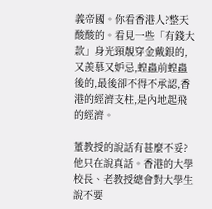義帝國。你看香港人?整天酸酸的。看見一些「有錢大款」身光頸靚穿金戴銀的,又羨慕又妒忌,蝗蟲前蝗蟲後的,最後卻不得不承認,香港的經濟支柱,是內地起飛的經濟。

董教授的說話有甚麼不妥?他只在說真話。香港的大學校長、老教授總會對大學生說不要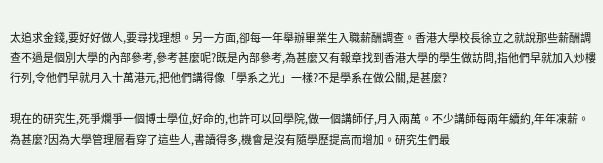太追求金錢,要好好做人,要尋找理想。另一方面,卻每一年舉辦畢業生入職薪酬調查。香港大學校長徐立之就說那些薪酬調查不過是個別大學的內部參考,參考甚麼呢?既是內部參考,為甚麼又有報章找到香港大學的學生做訪問,指他們早就加入炒樓行列,令他們早就月入十萬港元,把他們講得像「學系之光」一樣?不是學系在做公關,是甚麼?

現在的研究生,死爭爛爭一個博士學位,好命的,也許可以回學院,做一個講師仔,月入兩萬。不少講師每兩年續約,年年凍薪。為甚麼?因為大學管理層看穿了這些人,書讀得多,機會是沒有隨學歷提高而增加。研究生們最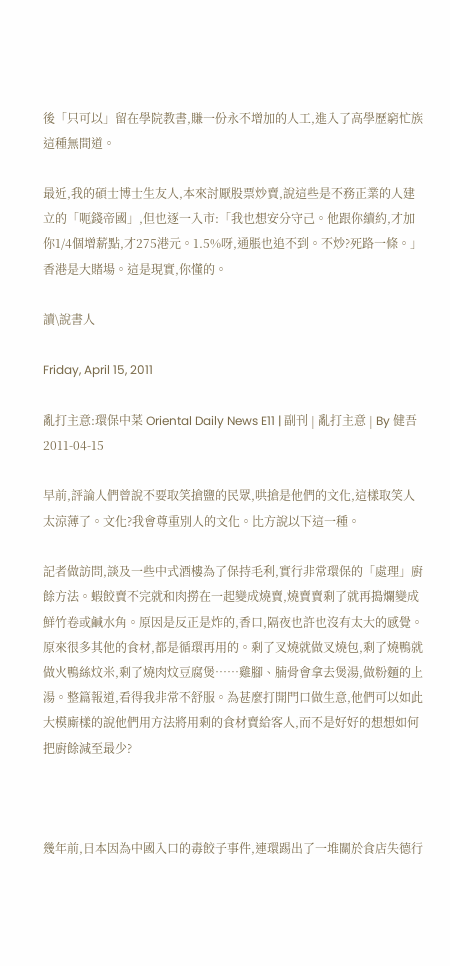後「只可以」留在學院教書,賺一份永不增加的人工,進入了高學歷窮忙族這種無間道。

最近,我的碩士博士生友人,本來討厭股票炒賣,說這些是不務正業的人建立的「呃錢帝國」,但也逐一入市:「我也想安分守己。他跟你續約,才加你1/4個增薪點,才275港元。1.5%呀,通脹也追不到。不炒?死路一條。」香港是大賭場。這是現實,你懂的。

讀\說書人

Friday, April 15, 2011

亂打主意:環保中菜 Oriental Daily News E11 | 副刊 | 亂打主意 | By 健吾 2011-04-15

早前,評論人們曾說不要取笑搶鹽的民眾,哄搶是他們的文化,這樣取笑人太涼薄了。文化?我會尊重別人的文化。比方說以下這一種。

記者做訪問,談及一些中式酒樓為了保持毛利,實行非常環保的「處理」廚餘方法。蝦餃賣不完就和肉撈在一起變成燒賣,燒賣賣剩了就再搗爛變成鮮竹卷或鹹水角。原因是反正是炸的,香口,隔夜也許也沒有太大的感覺。原來很多其他的食材,都是循環再用的。剩了叉燒就做叉燒包,剩了燒鴨就做火鴨絲炆米,剩了燒肉炆豆腐煲……雞腳、腩骨會拿去煲湯,做粉麵的上湯。整篇報道,看得我非常不舒服。為甚麼打開門口做生意,他們可以如此大模廝樣的說他們用方法將用剩的食材賣給客人,而不是好好的想想如何把廚餘減至最少?



幾年前,日本因為中國入口的毒餃子事件,連環踢出了一堆關於食店失德行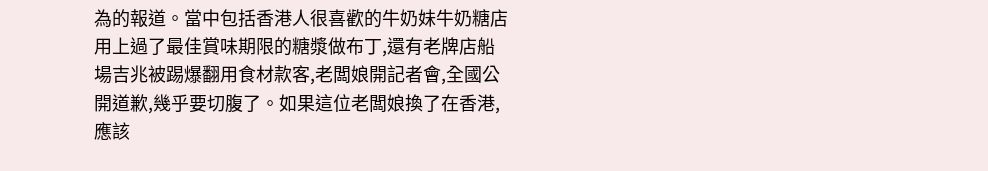為的報道。當中包括香港人很喜歡的牛奶妹牛奶糖店用上過了最佳賞味期限的糖漿做布丁,還有老牌店船場吉兆被踢爆翻用食材款客,老闆娘開記者會,全國公開道歉,幾乎要切腹了。如果這位老闆娘換了在香港,應該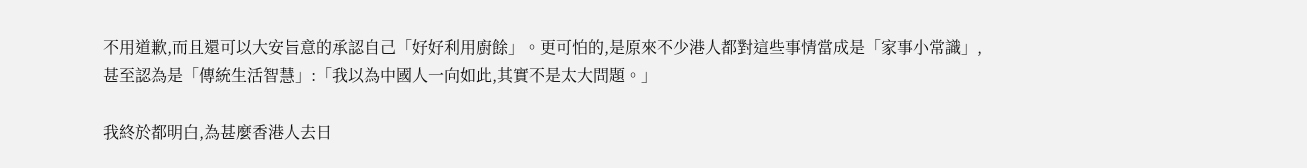不用道歉,而且還可以大安旨意的承認自己「好好利用廚餘」。更可怕的,是原來不少港人都對這些事情當成是「家事小常識」,甚至認為是「傳統生活智慧」:「我以為中國人一向如此,其實不是太大問題。」

我終於都明白,為甚麼香港人去日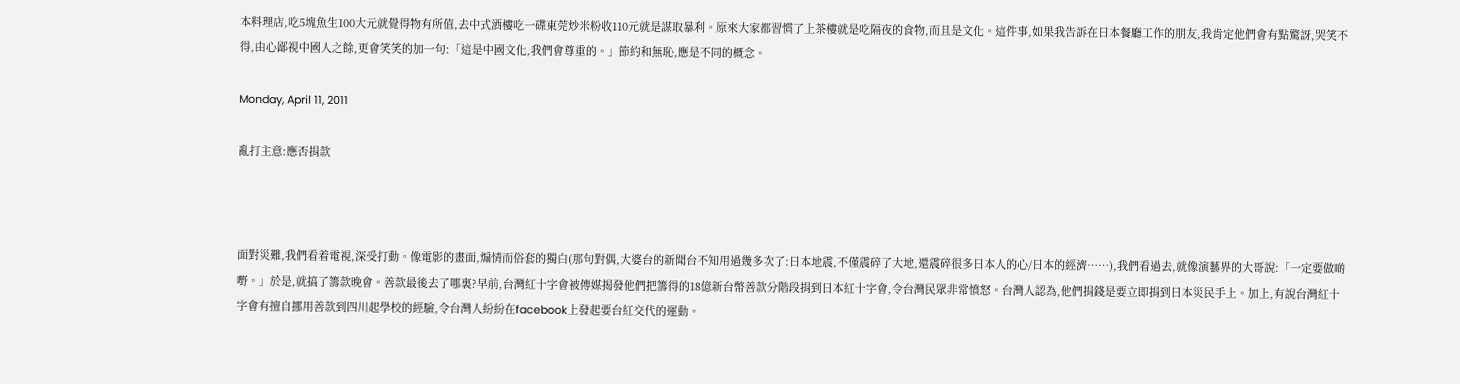本料理店,吃5塊魚生100大元就覺得物有所值,去中式酒樓吃一碟東莞炒米粉收110元就是謀取暴利。原來大家都習慣了上茶樓就是吃隔夜的食物,而且是文化。這件事,如果我告訴在日本餐廳工作的朋友,我肯定他們會有點驚訝,哭笑不得,由心鄙視中國人之餘,更會笑笑的加一句:「這是中國文化,我們會尊重的。」節約和無恥,應是不同的概念。

Monday, April 11, 2011

亂打主意:應否捐款



面對災難,我們看着電視,深受打動。像電影的畫面,煽情而俗套的獨白(那句對偶,大婆台的新聞台不知用過幾多次了:日本地震,不僅震碎了大地,還震碎很多日本人的心/日本的經濟……),我們看過去,就像演藝界的大哥說:「一定要做啲嘢。」於是,就搞了籌款晚會。善款最後去了哪裏?早前,台灣紅十字會被傳媒揭發他們把籌得的18億新台幣善款分階段捐到日本紅十字會,令台灣民眾非常憤怒。台灣人認為,他們捐錢是要立即捐到日本災民手上。加上,有說台灣紅十字會有擅自挪用善款到四川起學校的經驗,令台灣人紛紛在facebook上發起要台紅交代的運動。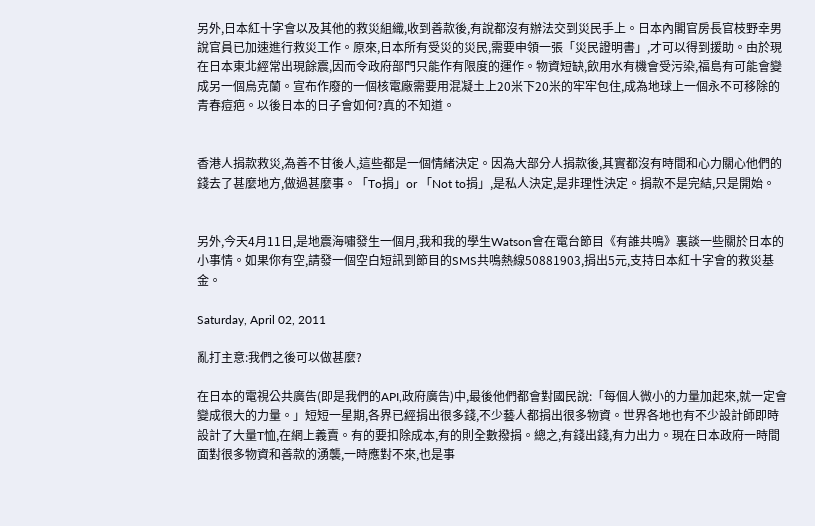另外,日本紅十字會以及其他的救災組織,收到善款後,有說都沒有辦法交到災民手上。日本內閣官房長官枝野幸男說官員已加速進行救災工作。原來,日本所有受災的災民,需要申領一張「災民證明書」,才可以得到援助。由於現在日本東北經常出現餘震,因而令政府部門只能作有限度的運作。物資短缺,飲用水有機會受污染,福島有可能會變成另一個烏克蘭。宣布作廢的一個核電廠需要用混凝土上20米下20米的牢牢包住,成為地球上一個永不可移除的青春痘疤。以後日本的日子會如何?真的不知道。


香港人捐款救災,為善不甘後人,這些都是一個情緒決定。因為大部分人捐款後,其實都沒有時間和心力關心他們的錢去了甚麼地方,做過甚麼事。「To捐」or 「Not to捐」,是私人決定,是非理性決定。捐款不是完結,只是開始。


另外,今天4月11日,是地震海嘯發生一個月,我和我的學生Watson會在電台節目《有誰共鳴》裏談一些關於日本的小事情。如果你有空,請發一個空白短訊到節目的SMS共鳴熱線50881903,捐出5元,支持日本紅十字會的救災基金。

Saturday, April 02, 2011

亂打主意:我們之後可以做甚麼?

在日本的電視公共廣告(即是我們的API,政府廣告)中,最後他們都會對國民說:「每個人微小的力量加起來,就一定會變成很大的力量。」短短一星期,各界已經捐出很多錢,不少藝人都捐出很多物資。世界各地也有不少設計師即時設計了大量T恤,在網上義賣。有的要扣除成本,有的則全數撥捐。總之,有錢出錢,有力出力。現在日本政府一時間面對很多物資和善款的湧襲,一時應對不來,也是事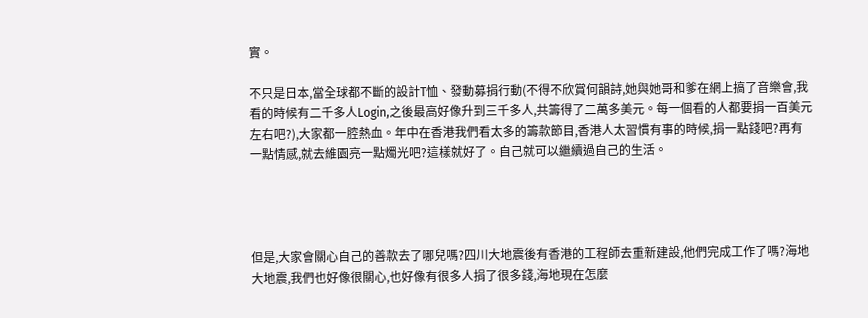實。

不只是日本,當全球都不斷的設計T恤、發動募捐行動(不得不欣賞何韻詩,她與她哥和爹在網上搞了音樂會,我看的時候有二千多人Login,之後最高好像升到三千多人,共籌得了二萬多美元。每一個看的人都要捐一百美元左右吧?),大家都一腔熱血。年中在香港我們看太多的籌款節目,香港人太習慣有事的時候,捐一點錢吧?再有一點情感,就去維園亮一點燭光吧?這樣就好了。自己就可以繼續過自己的生活。




但是,大家會關心自己的善款去了哪兒嗎?四川大地震後有香港的工程師去重新建設,他們完成工作了嗎?海地大地震,我們也好像很關心,也好像有很多人捐了很多錢,海地現在怎麼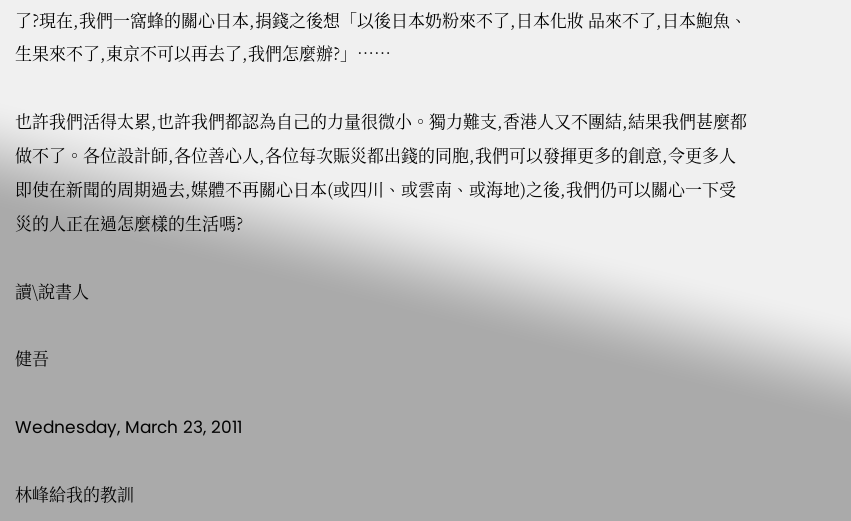了?現在,我們一窩蜂的關心日本,捐錢之後想「以後日本奶粉來不了,日本化妝 品來不了,日本鮑魚、生果來不了,東京不可以再去了,我們怎麼辦?」……

也許我們活得太累,也許我們都認為自己的力量很微小。獨力難支,香港人又不團結,結果我們甚麼都做不了。各位設計師,各位善心人,各位每次賑災都出錢的同胞,我們可以發揮更多的創意,令更多人即使在新聞的周期過去,媒體不再關心日本(或四川、或雲南、或海地)之後,我們仍可以關心一下受災的人正在過怎麼樣的生活嗎?

讀\說書人

健吾

Wednesday, March 23, 2011

林峰給我的教訓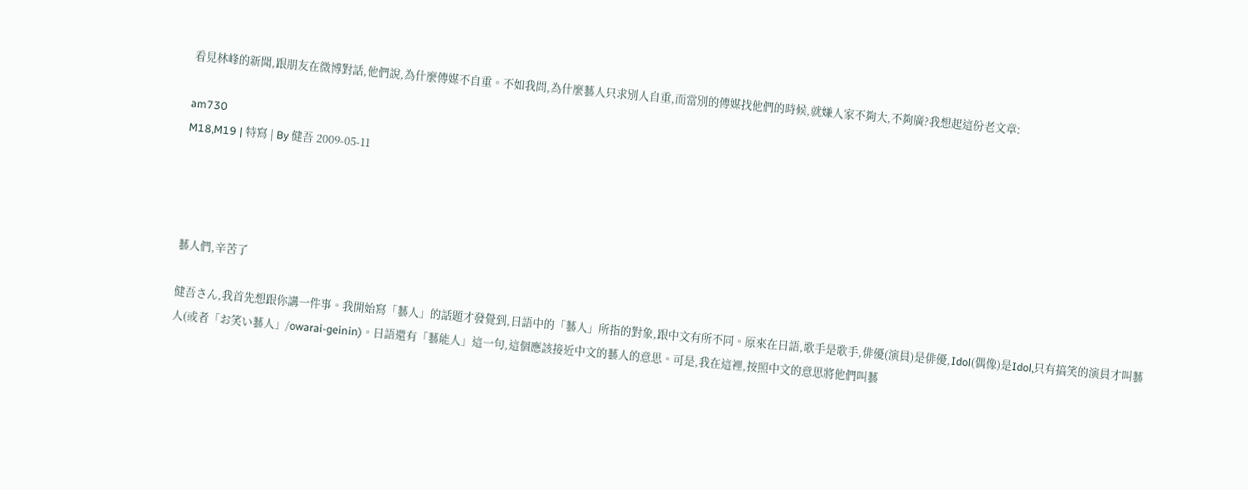看見林峰的新聞,跟朋友在微博對話,他們說,為什麼傳媒不自重。不如我問,為什麼藝人只求別人自重,而當別的傳媒找他們的時候,就嫌人家不夠大,不夠廣?我想起這份老文章:

am730
M18,M19 | 特寫 | By 健吾 2009-05-11




藝人們,辛苦了

健吾さん,我首先想跟你講一件事。我開始寫「藝人」的話題才發覺到,日語中的「藝人」所指的對象,跟中文有所不同。原來在日語,歌手是歌手,俳優(演員)是俳優,Idol(偶像)是Idol,只有搞笑的演員才叫藝人(或者「お笑い藝人」/owarai-geinin)。日語還有「藝能人」這一句,這個應該接近中文的藝人的意思。可是,我在這裡,按照中文的意思將他們叫藝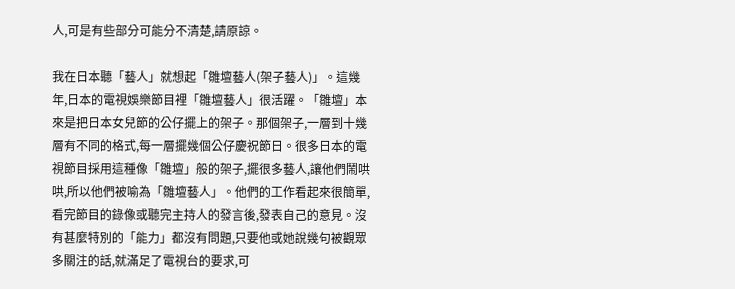人,可是有些部分可能分不清楚,請原諒。

我在日本聽「藝人」就想起「雛壇藝人(架子藝人)」。這幾年,日本的電視娛樂節目裡「雛壇藝人」很活躍。「雛壇」本來是把日本女兒節的公仔擺上的架子。那個架子,一層到十幾層有不同的格式,每一層擺幾個公仔慶祝節日。很多日本的電視節目採用這種像「雛壇」般的架子,擺很多藝人,讓他們鬧哄哄,所以他們被喻為「雛壇藝人」。他們的工作看起來很簡單,看完節目的錄像或聽完主持人的發言後,發表自己的意見。沒有甚麼特別的「能力」都沒有問題,只要他或她說幾句被觀眾多關注的話,就滿足了電視台的要求,可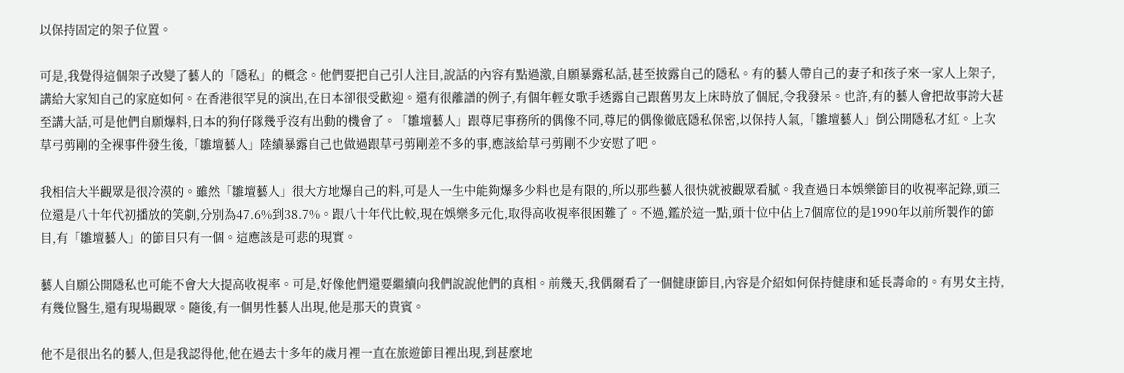以保持固定的架子位置。

可是,我覺得這個架子改變了藝人的「隱私」的概念。他們要把自己引人注目,說話的內容有點過激,自願暴露私話,甚至披露自己的隱私。有的藝人帶自己的妻子和孩子來一家人上架子,講給大家知自己的家庭如何。在香港很罕見的演出,在日本卻很受歡迎。還有很離譜的例子,有個年輕女歌手透露自己跟舊男友上床時放了個屁,令我發呆。也許,有的藝人會把故事誇大甚至講大話,可是他們自願爆料,日本的狗仔隊幾乎沒有出動的機會了。「雛壇藝人」跟尊尼事務所的偶像不同,尊尼的偶像徹底隱私保密,以保持人氣,「雛壇藝人」倒公開隱私才紅。上次草弓剪剛的全裸事件發生後,「雛壇藝人」陸續暴露自己也做過跟草弓剪剛差不多的事,應該給草弓剪剛不少安慰了吧。

我相信大半觀眾是很冷漠的。雖然「雛壇藝人」很大方地爆自己的料,可是人一生中能夠爆多少料也是有限的,所以那些藝人很快就被觀眾看膩。我查過日本娛樂節目的收視率記錄,頭三位還是八十年代初播放的笑劇,分別為47.6%到38.7%。跟八十年代比較,現在娛樂多元化,取得高收視率很困難了。不過,鑑於這一點,頭十位中佔上7個席位的是1990年以前所製作的節目,有「雛壇藝人」的節目只有一個。這應該是可悲的現實。

藝人自願公開隱私也可能不會大大提高收視率。可是,好像他們還要繼續向我們說說他們的真相。前幾天,我偶爾看了一個健康節目,內容是介紹如何保持健康和延長壽命的。有男女主持,有幾位醫生,還有現場觀眾。隨後,有一個男性藝人出現,他是那天的貴賓。

他不是很出名的藝人,但是我認得他,他在過去十多年的歲月裡一直在旅遊節目裡出現,到甚麼地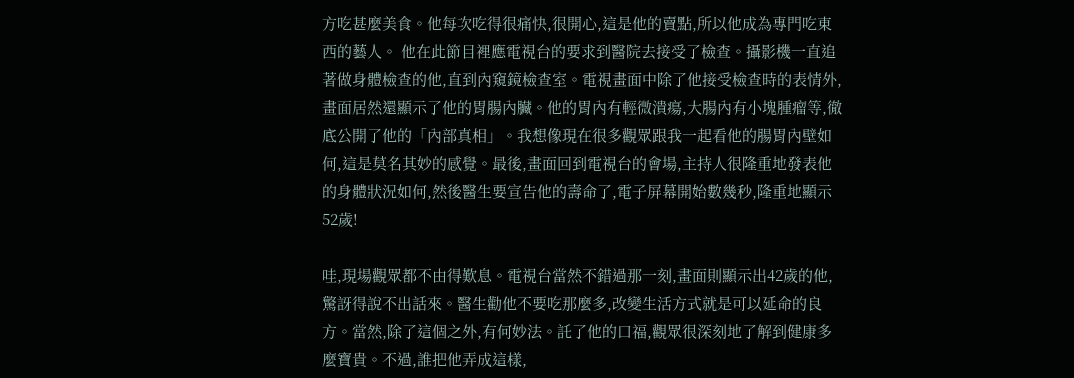方吃甚麼美食。他每次吃得很痛快,很開心,這是他的賣點,所以他成為專門吃東西的藝人。 他在此節目裡應電視台的要求到醫院去接受了檢查。攝影機一直追著做身體檢查的他,直到內窺鏡檢查室。電視畫面中除了他接受檢查時的表情外,畫面居然還顯示了他的胃腸內臟。他的胃內有輕微潰瘍,大腸內有小塊腫瘤等,徹底公開了他的「內部真相」。我想像現在很多觀眾跟我一起看他的腸胃內壁如何,這是莫名其妙的感覺。最後,畫面回到電視台的會場,主持人很隆重地發表他的身體狀況如何,然後醫生要宣告他的壽命了,電子屏幕開始數幾秒,隆重地顯示52歲!

哇,現場觀眾都不由得歎息。電視台當然不錯過那一刻,畫面則顯示出42歲的他,驚訝得說不出話來。醫生勸他不要吃那麼多,改變生活方式就是可以延命的良方。當然,除了這個之外,有何妙法。託了他的口福,觀眾很深刻地了解到健康多麼寶貴。不過,誰把他弄成這樣,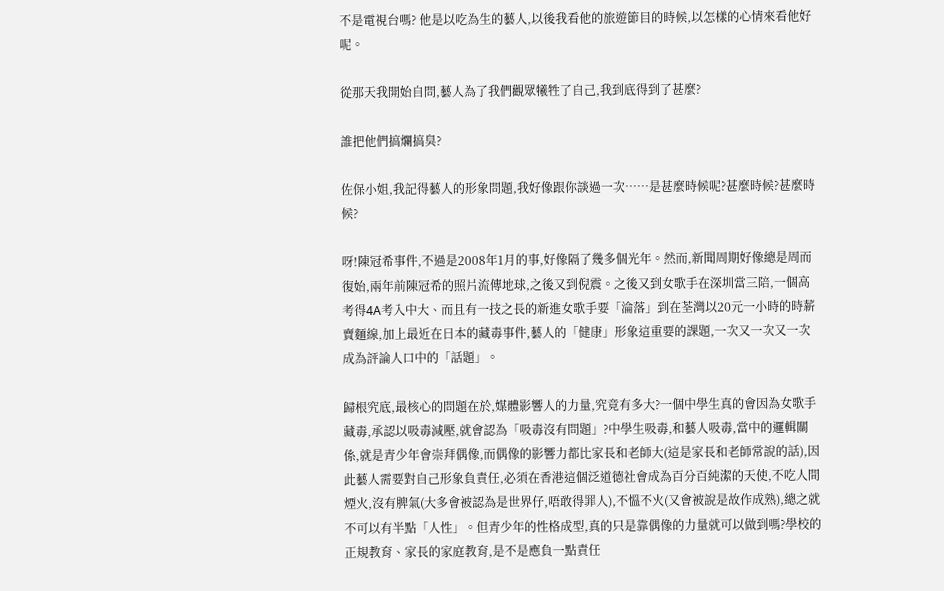不是電視台嗎? 他是以吃為生的藝人,以後我看他的旅遊節目的時候,以怎樣的心情來看他好呢。

從那天我開始自問,藝人為了我們觀眾犧牲了自己,我到底得到了甚麼?

誰把他們搞爛搞臭?

佐保小姐,我記得藝人的形象問題,我好像跟你談過一次……是甚麼時候呢?甚麼時候?甚麼時候?

呀!陳冠希事件,不過是2008年1月的事,好像隔了幾多個光年。然而,新聞周期好像總是周而復始,兩年前陳冠希的照片流傳地球,之後又到倪震。之後又到女歌手在深圳當三陪,一個高考得4A考入中大、而且有一技之長的新進女歌手要「淪落」到在荃灣以20元一小時的時薪賣麵線,加上最近在日本的藏毒事件,藝人的「健康」形象這重要的課題,一次又一次又一次成為評論人口中的「話題」。

歸根究底,最核心的問題在於,媒體影響人的力量,究竟有多大?一個中學生真的會因為女歌手藏毒,承認以吸毒減壓,就會認為「吸毒沒有問題」?中學生吸毒,和藝人吸毒,當中的邏輯關係,就是青少年會崇拜偶像,而偶像的影響力都比家長和老師大(這是家長和老師常說的話),因此藝人需要對自己形象負責任,必須在香港這個泛道德社會成為百分百純潔的天使,不吃人間煙火,沒有脾氣(大多會被認為是世界仔,唔敢得罪人),不慍不火(又會被說是故作成熟),總之就不可以有半點「人性」。但青少年的性格成型,真的只是靠偶像的力量就可以做到嗎?學校的正規教育、家長的家庭教育,是不是應負一點責任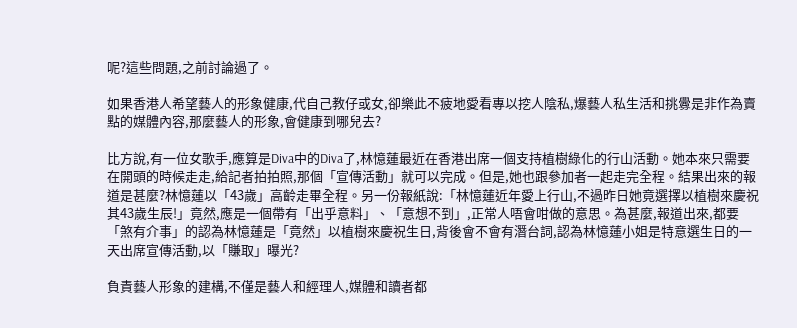呢?這些問題,之前討論過了。

如果香港人希望藝人的形象健康,代自己教仔或女,卻樂此不疲地愛看專以挖人陰私,爆藝人私生活和挑釁是非作為賣點的媒體內容,那麼藝人的形象,會健康到哪兒去?

比方說,有一位女歌手,應算是Diva中的Diva了,林憶蓮最近在香港出席一個支持植樹綠化的行山活動。她本來只需要在開頭的時候走走,給記者拍拍照,那個「宣傳活動」就可以完成。但是,她也跟參加者一起走完全程。結果出來的報道是甚麼?林憶蓮以「43歲」高齡走畢全程。另一份報紙說:「林憶蓮近年愛上行山,不過昨日她竟選擇以植樹來慶祝其43歲生辰!」竟然,應是一個帶有「出乎意料」、「意想不到」,正常人唔會咁做的意思。為甚麼,報道出來,都要「煞有介事」的認為林憶蓮是「竟然」以植樹來慶祝生日,背後會不會有潛台詞,認為林憶蓮小姐是特意選生日的一天出席宣傳活動,以「賺取」曝光?

負責藝人形象的建構,不僅是藝人和經理人,媒體和讀者都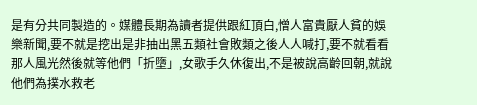是有分共同製造的。媒體長期為讀者提供跟紅頂白,憎人富貴厭人貧的娛樂新聞,要不就是挖出是非抽出黑五類社會敗類之後人人喊打,要不就看看那人風光然後就等他們「折墮」,女歌手久休復出,不是被說高齡回朝,就說他們為撲水救老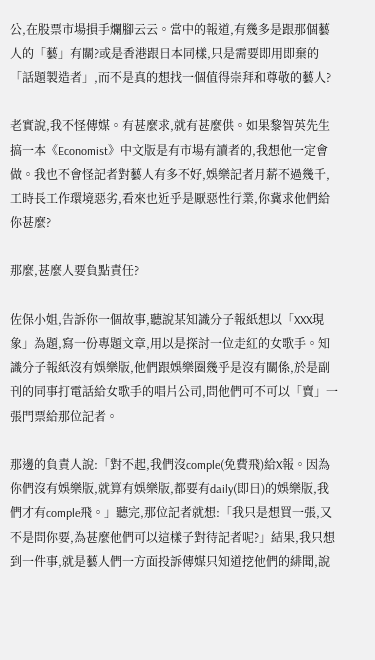公,在股票市場損手爛腳云云。當中的報道,有幾多是跟那個藝人的「藝」有關?或是香港跟日本同樣,只是需要即用即棄的「話題製造者」,而不是真的想找一個值得崇拜和尊敬的藝人?

老實說,我不怪傳媒。有甚麼求,就有甚麼供。如果黎智英先生搞一本《Economist》中文版是有市場有讀者的,我想他一定會做。我也不會怪記者對藝人有多不好,娛樂記者月薪不過幾千,工時長工作環境惡劣,看來也近乎是厭惡性行業,你冀求他們給你甚麼?

那麼,甚麼人要負點責任?

佐保小姐,告訴你一個故事,聽說某知識分子報紙想以「XXX現象」為題,寫一份專題文章,用以是探討一位走紅的女歌手。知識分子報紙沒有娛樂版,他們跟娛樂圈幾乎是沒有關係,於是副刊的同事打電話給女歌手的唱片公司,問他們可不可以「賣」一張門票給那位記者。

那邊的負責人說:「對不起,我們沒comple(免費飛)給X報。因為你們沒有娛樂版,就算有娛樂版,都要有daily(即日)的娛樂版,我們才有comple飛。」聽完,那位記者就想:「我只是想買一張,又不是問你要,為甚麼他們可以這樣子對待記者呢?」結果,我只想到一件事,就是藝人們一方面投訴傳媒只知道挖他們的緋聞,說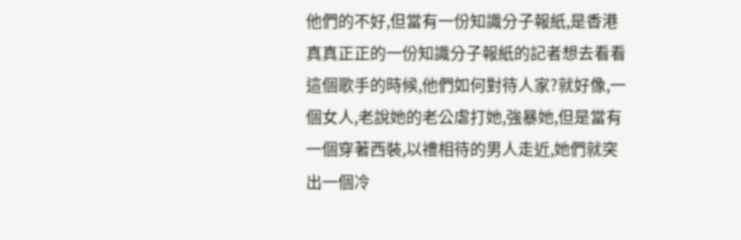他們的不好,但當有一份知識分子報紙,是香港真真正正的一份知識分子報紙的記者想去看看這個歌手的時候,他們如何對待人家?就好像,一個女人,老說她的老公虐打她,強暴她,但是當有一個穿著西裝,以禮相待的男人走近,她們就突出一個冷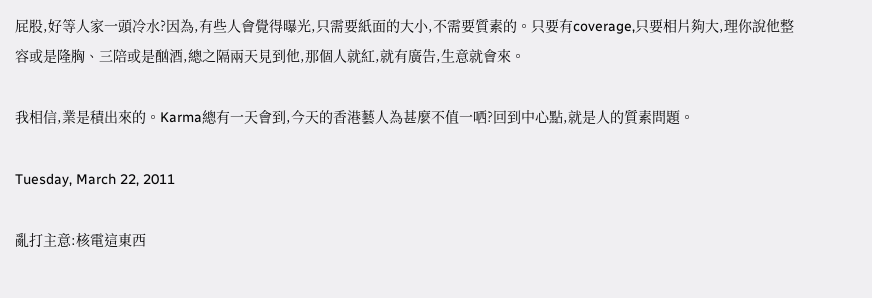屁股,好等人家一頭冷水?因為,有些人會覺得曝光,只需要紙面的大小,不需要質素的。只要有coverage,只要相片夠大,理你說他整容或是隆胸、三陪或是酗酒,總之隔兩天見到他,那個人就紅,就有廣告,生意就會來。

我相信,業是積出來的。Karma總有一天會到,今天的香港藝人為甚麼不值一哂?回到中心點,就是人的質素問題。

Tuesday, March 22, 2011

亂打主意:核電這東西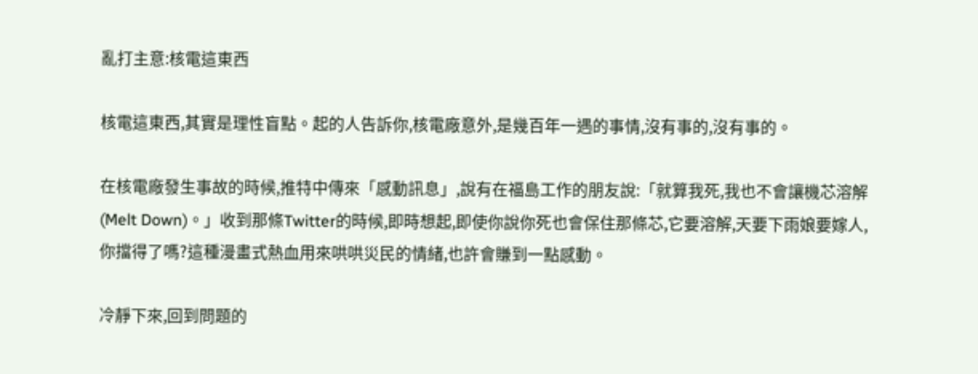亂打主意:核電這東西

核電這東西,其實是理性盲點。起的人告訴你,核電廠意外,是幾百年一遇的事情,沒有事的,沒有事的。

在核電廠發生事故的時候,推特中傳來「感動訊息」,說有在福島工作的朋友說:「就算我死,我也不會讓機芯溶解(Melt Down)。」收到那條Twitter的時候,即時想起,即使你說你死也會保住那條芯,它要溶解,天要下雨娘要嫁人,你擋得了嗎?這種漫畫式熱血用來哄哄災民的情緒,也許會賺到一點感動。

冷靜下來,回到問題的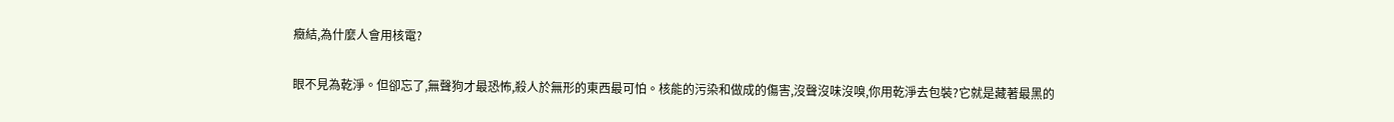癥結,為什麼人會用核電?

眼不見為乾淨。但卻忘了,無聲狗才最恐怖,殺人於無形的東西最可怕。核能的污染和做成的傷害,沒聲沒味沒嗅,你用乾淨去包裝?它就是藏著最黑的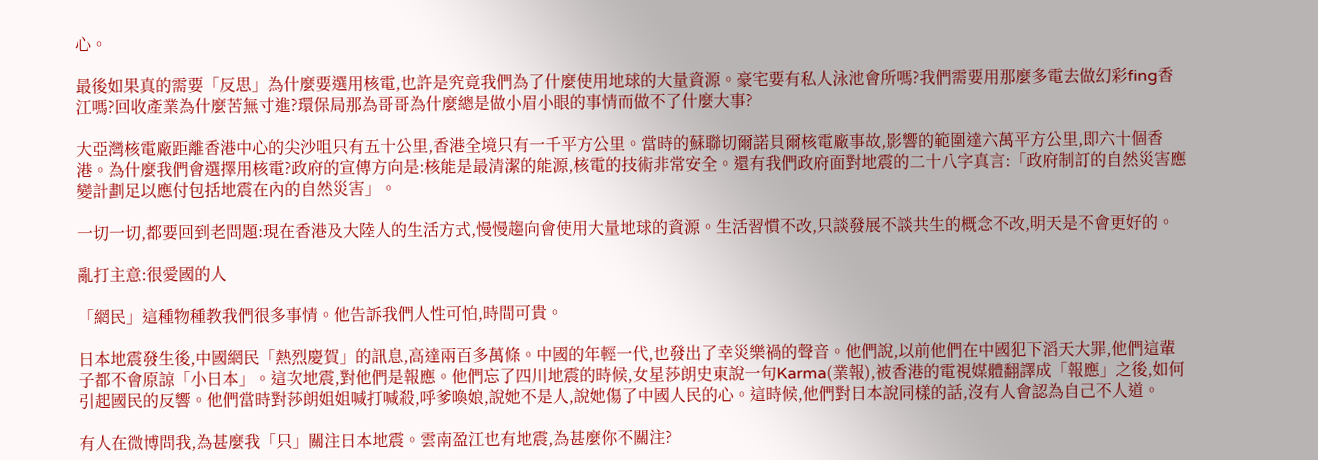心。

最後如果真的需要「反思」為什麼要選用核電,也許是究竟我們為了什麼使用地球的大量資源。豪宅要有私人泳池會所嗎?我們需要用那麼多電去做幻彩fing香江嗎?回收產業為什麼苦無寸進?環保局那為哥哥為什麼總是做小眉小眼的事情而做不了什麼大事?

大亞灣核電廠距離香港中心的尖沙咀只有五十公里,香港全境只有一千平方公里。當時的蘇聯切爾諾貝爾核電廠事故,影響的範圍達六萬平方公里,即六十個香港。為什麼我們會選擇用核電?政府的宣傳方向是:核能是最清潔的能源,核電的技術非常安全。還有我們政府面對地震的二十八字真言:「政府制訂的自然災害應變計劃足以應付包括地震在內的自然災害」。

一切一切,都要回到老問題:現在香港及大陸人的生活方式,慢慢趨向會使用大量地球的資源。生活習慣不改,只談發展不談共生的概念不改,明天是不會更好的。

亂打主意:很愛國的人

「網民」這種物種教我們很多事情。他告訴我們人性可怕,時間可貴。

日本地震發生後,中國網民「熱烈慶賀」的訊息,高達兩百多萬條。中國的年輕一代,也發出了幸災樂禍的聲音。他們說,以前他們在中國犯下滔天大罪,他們這輩子都不會原諒「小日本」。這次地震,對他們是報應。他們忘了四川地震的時候,女星莎朗史東說一句Karma(業報),被香港的電視媒體翻譯成「報應」之後,如何引起國民的反響。他們當時對莎朗姐姐喊打喊殺,呼爹喚娘,說她不是人,說她傷了中國人民的心。這時候,他們對日本說同樣的話,沒有人會認為自己不人道。

有人在微博問我,為甚麼我「只」關注日本地震。雲南盈江也有地震,為甚麼你不關注?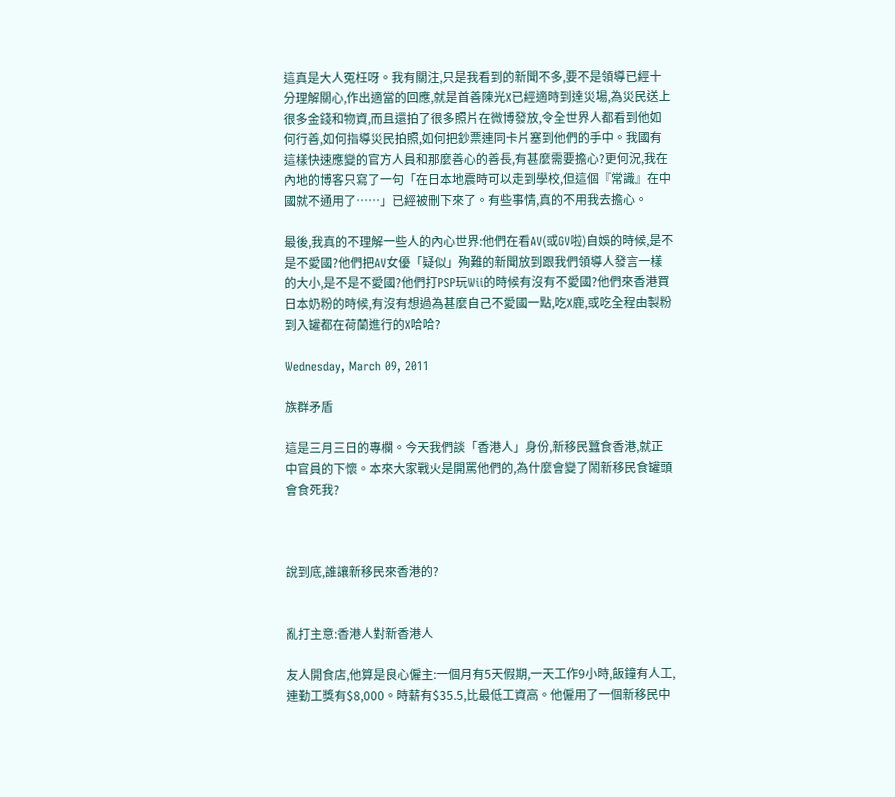這真是大人冤枉呀。我有關注,只是我看到的新聞不多,要不是領導已經十分理解關心,作出適當的回應,就是首善陳光X已經適時到達災場,為災民送上很多金錢和物資,而且還拍了很多照片在微博發放,令全世界人都看到他如何行善,如何指導災民拍照,如何把鈔票連同卡片塞到他們的手中。我國有這樣快速應變的官方人員和那麼善心的善長,有甚麼需要擔心?更何況,我在內地的博客只寫了一句「在日本地震時可以走到學校,但這個『常識』在中國就不通用了……」已經被刪下來了。有些事情,真的不用我去擔心。

最後,我真的不理解一些人的內心世界:他們在看AV(或GV啦)自娛的時候,是不是不愛國?他們把AV女優「疑似」殉難的新聞放到跟我們領導人發言一樣的大小,是不是不愛國?他們打PSP玩Wii的時候有沒有不愛國?他們來香港買日本奶粉的時候,有沒有想過為甚麼自己不愛國一點,吃X鹿,或吃全程由製粉到入罐都在荷蘭進行的X哈哈?

Wednesday, March 09, 2011

族群矛盾

這是三月三日的專欄。今天我們談「香港人」身份,新移民蠶食香港,就正中官員的下懷。本來大家戰火是開罵他們的,為什麼會變了鬧新移民食罐頭會食死我?



說到底,誰讓新移民來香港的?


亂打主意:香港人對新香港人

友人開食店,他算是良心僱主:一個月有5天假期,一天工作9小時,飯鐘有人工,連勤工獎有$8,000。時薪有$35.5,比最低工資高。他僱用了一個新移民中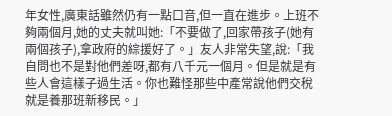年女性,廣東話雖然仍有一點口音,但一直在進步。上班不夠兩個月,她的丈夫就叫她:「不要做了,回家帶孩子(她有兩個孩子),拿政府的綜援好了。」友人非常失望,說:「我自問也不是對他們差呀,都有八千元一個月。但是就是有些人會這樣子過生活。你也難怪那些中產常說他們交稅就是養那班新移民。」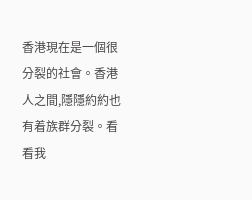香港現在是一個很分裂的社會。香港人之間,隱隱約約也有着族群分裂。看看我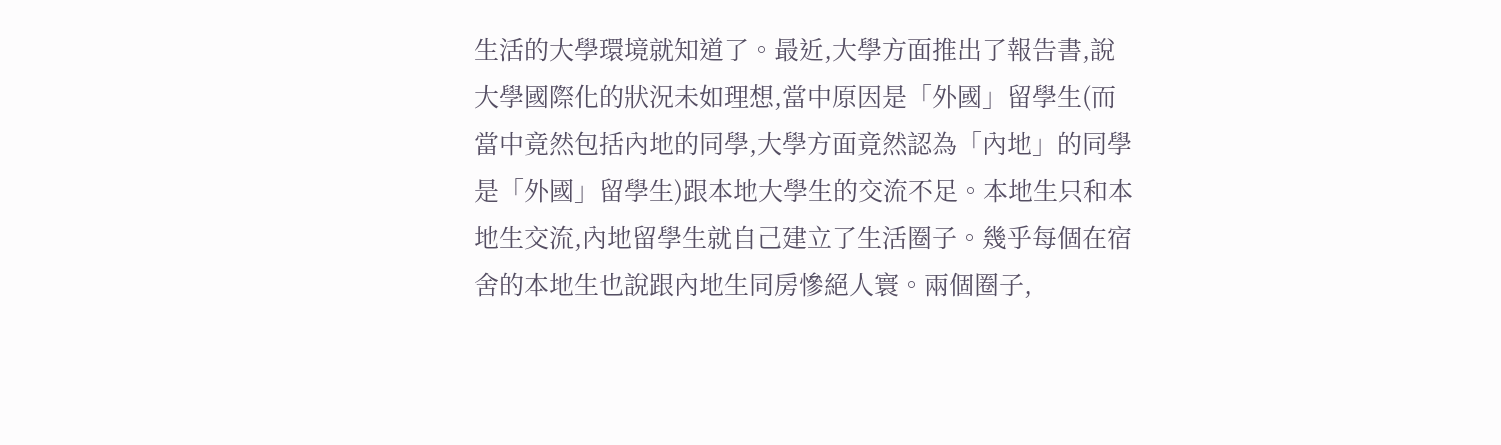生活的大學環境就知道了。最近,大學方面推出了報告書,說大學國際化的狀況未如理想,當中原因是「外國」留學生(而當中竟然包括內地的同學,大學方面竟然認為「內地」的同學是「外國」留學生)跟本地大學生的交流不足。本地生只和本地生交流,內地留學生就自己建立了生活圈子。幾乎每個在宿舍的本地生也說跟內地生同房慘絕人寰。兩個圈子,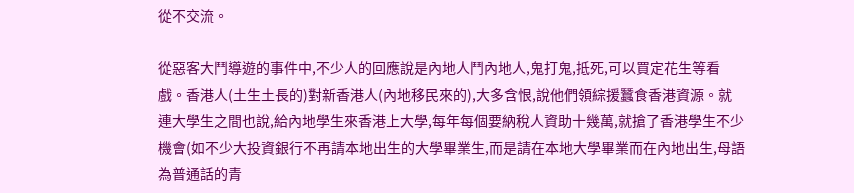從不交流。

從惡客大鬥導遊的事件中,不少人的回應說是內地人鬥內地人,鬼打鬼,抵死,可以買定花生等看戲。香港人(土生土長的)對新香港人(內地移民來的),大多含恨,說他們領綜援蠶食香港資源。就連大學生之間也說,給內地學生來香港上大學,每年每個要納稅人資助十幾萬,就搶了香港學生不少機會(如不少大投資銀行不再請本地出生的大學畢業生,而是請在本地大學畢業而在內地出生,母語為普通話的青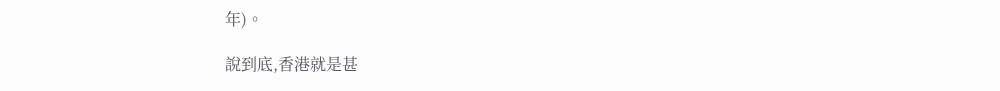年)。

說到底,香港就是甚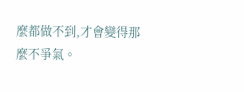麼都做不到,才會變得那麼不爭氣。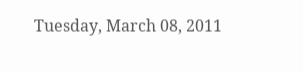Tuesday, March 08, 2011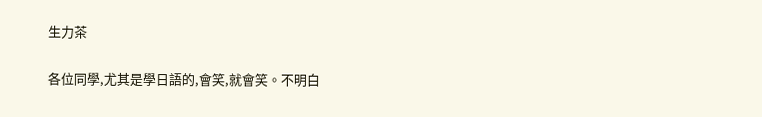生力茶

各位同學,尤其是學日語的,會笑,就會笑。不明白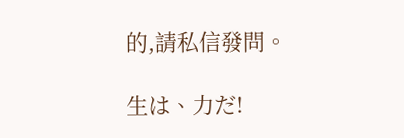的,請私信發問。

生は、力だ!